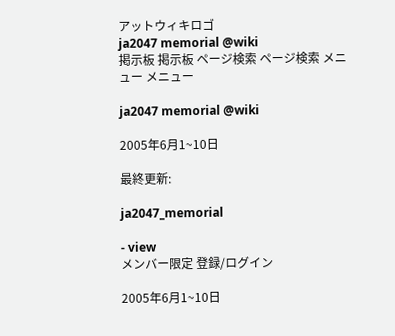アットウィキロゴ
ja2047 memorial @wiki
掲示板 掲示板 ページ検索 ページ検索 メニュー メニュー

ja2047 memorial @wiki

2005年6月1~10日

最終更新:

ja2047_memorial

- view
メンバー限定 登録/ログイン

2005年6月1~10日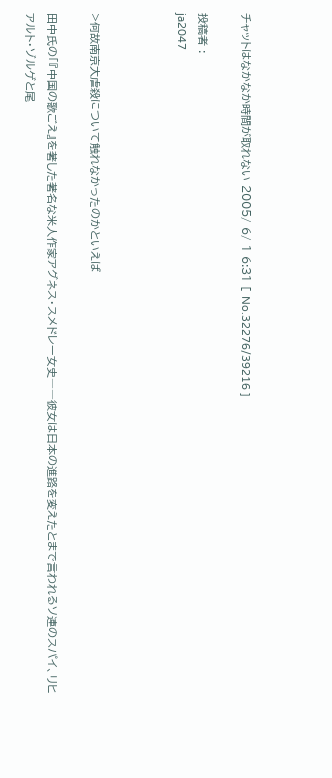チャットはなかなか時間が取れない 2005/ 6/ 1 6:31 [ No.32276/39216 ]

投稿者 :
ja2047



>何故南京大虐殺について触れなかったのかといえば

田中氏の「『中国の歌ごえ』を著した著名な米人作家アグネス・スメドレー女史――彼女は日本の進路を変えたとまで言われるソ連のスパイ、リヒアルト・ゾルゲと尾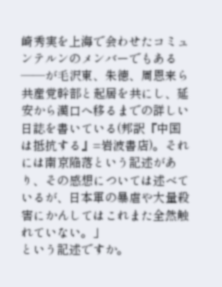崎秀実を上海で会わせたコミュンテルンのメンバーでもある――が毛沢東、朱徳、周恩来ら共産党幹部と起居を共にし、延安から漢口へ移るまでの詳しい日誌を書いている(邦訳『中国は抵抗する』=岩波書店)。それには南京陥落という記述があり、その感想については述べているが、日本軍の暴虐や大量殺害にかんしてはこれまた全然触れていない。」
という記述ですか。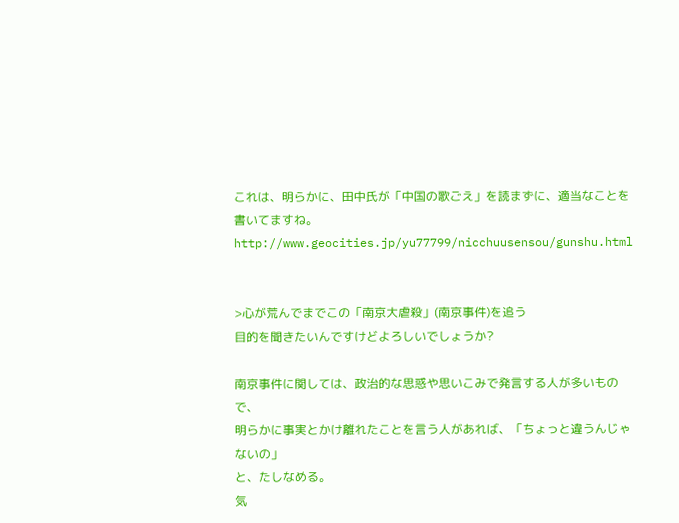これは、明らかに、田中氏が「中国の歌ごえ」を読まずに、適当なことを書いてますね。
http://www.geocities.jp/yu77799/nicchuusensou/gunshu.html


>心が荒んでまでこの「南京大虐殺」(南京事件)を追う
目的を聞きたいんですけどよろしいでしょうか?

南京事件に関しては、政治的な思惑や思いこみで発言する人が多いもので、
明らかに事実とかけ離れたことを言う人があれば、「ちょっと違うんじゃないの」
と、たしなめる。
気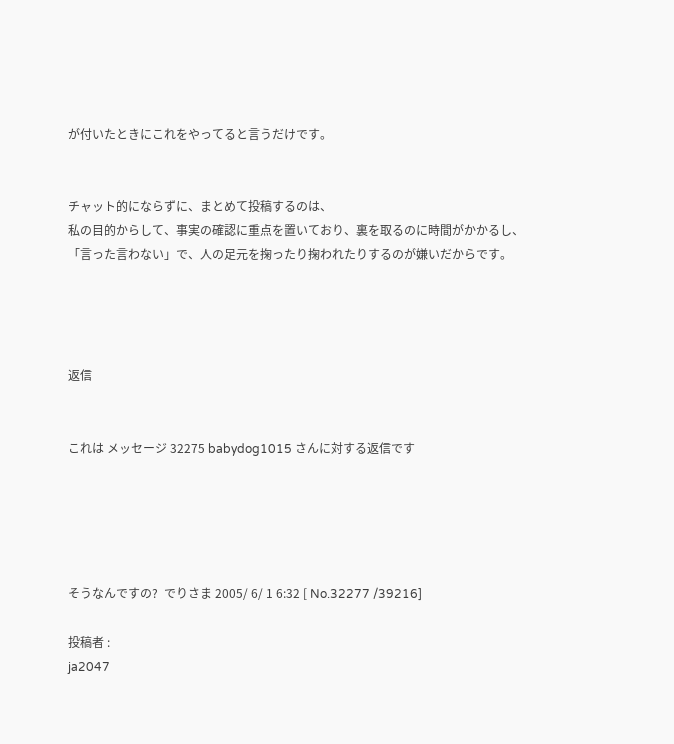が付いたときにこれをやってると言うだけです。


チャット的にならずに、まとめて投稿するのは、
私の目的からして、事実の確認に重点を置いており、裏を取るのに時間がかかるし、
「言った言わない」で、人の足元を掬ったり掬われたりするのが嫌いだからです。




返信


これは メッセージ 32275 babydog1015 さんに対する返信です





そうなんですの?  でりさま 2005/ 6/ 1 6:32 [ No.32277 /39216]

投稿者 :
ja2047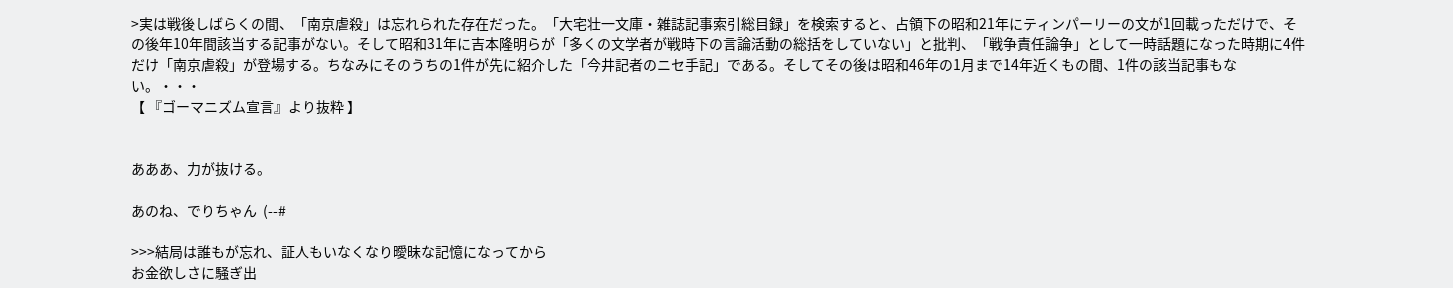>実は戦後しばらくの間、「南京虐殺」は忘れられた存在だった。「大宅壮一文庫・雑誌記事索引総目録」を検索すると、占領下の昭和21年にティンパーリーの文が1回載っただけで、その後年10年間該当する記事がない。そして昭和31年に吉本隆明らが「多くの文学者が戦時下の言論活動の総括をしていない」と批判、「戦争責任論争」として一時話題になった時期に4件だけ「南京虐殺」が登場する。ちなみにそのうちの1件が先に紹介した「今井記者のニセ手記」である。そしてその後は昭和46年の1月まで14年近くもの間、1件の該当記事もない。・・・
【 『ゴーマニズム宣言』より抜粋 】


あああ、力が抜ける。

あのね、でりちゃん  (--#

>>>結局は誰もが忘れ、証人もいなくなり曖昧な記憶になってから
お金欲しさに騒ぎ出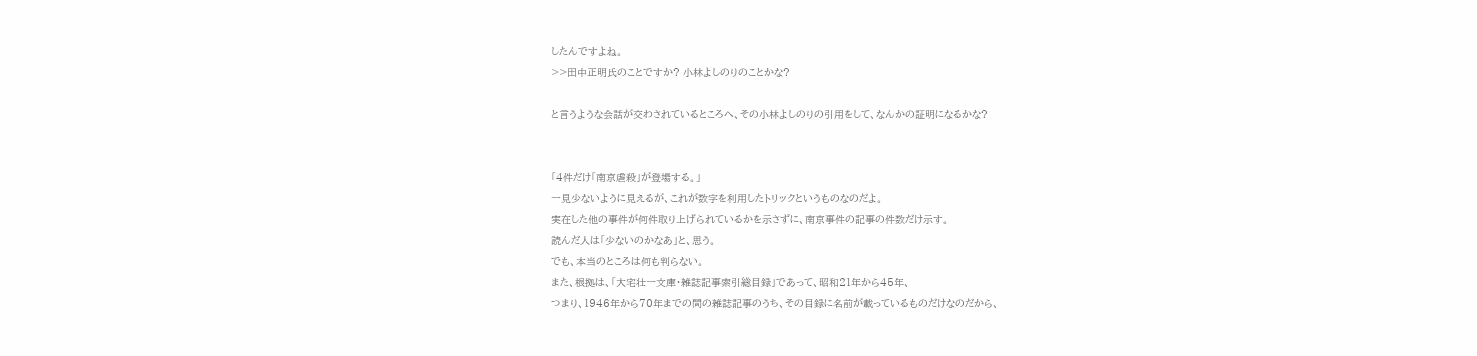したんですよね。
>>田中正明氏のことですか? 小林よしのりのことかな?

と言うような会話が交わされているところへ、その小林よしのりの引用をして、なんかの証明になるかな?


「4件だけ「南京虐殺」が登場する。」
一見少ないように見えるが、これが数字を利用したトリックというものなのだよ。
実在した他の事件が何件取り上げられているかを示さずに、南京事件の記事の件数だけ示す。
読んだ人は「少ないのかなあ」と、思う。
でも、本当のところは何も判らない。
また、根拠は、「大宅壮一文庫・雑誌記事索引総目録」であって、昭和21年から45年、
つまり、1946年から70年までの間の雑誌記事のうち、その目録に名前が載っているものだけなのだから、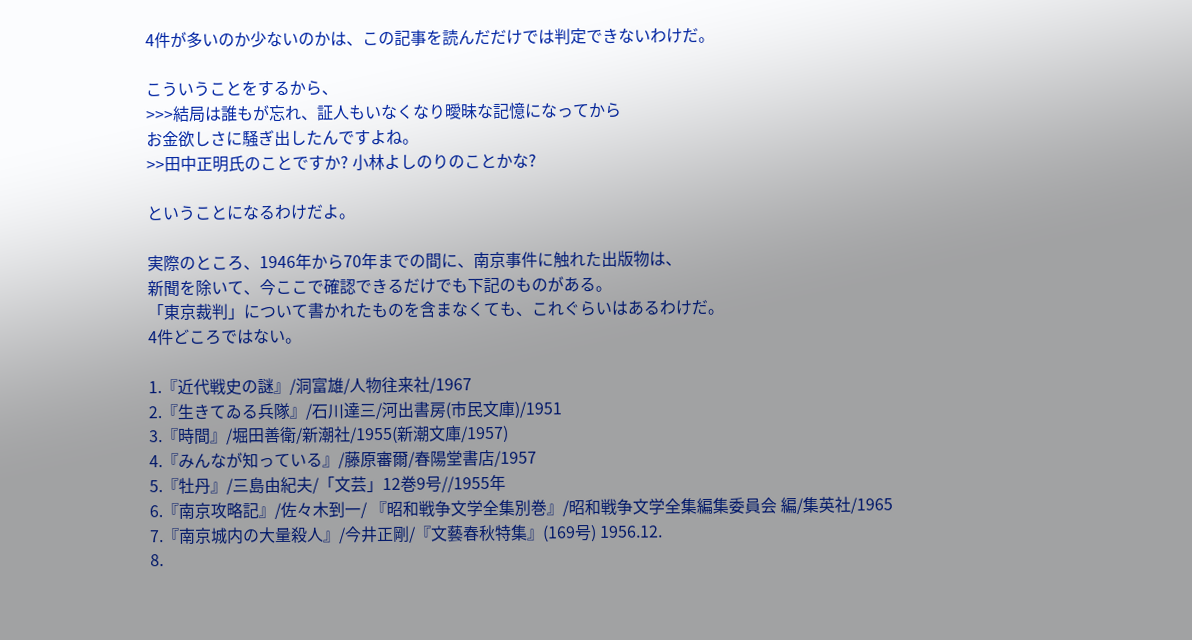4件が多いのか少ないのかは、この記事を読んだだけでは判定できないわけだ。

こういうことをするから、
>>>結局は誰もが忘れ、証人もいなくなり曖昧な記憶になってから
お金欲しさに騒ぎ出したんですよね。
>>田中正明氏のことですか? 小林よしのりのことかな?

ということになるわけだよ。

実際のところ、1946年から70年までの間に、南京事件に触れた出版物は、
新聞を除いて、今ここで確認できるだけでも下記のものがある。
「東京裁判」について書かれたものを含まなくても、これぐらいはあるわけだ。
4件どころではない。

1.『近代戦史の謎』/洞富雄/人物往来社/1967
2.『生きてゐる兵隊』/石川達三/河出書房(市民文庫)/1951
3.『時間』/堀田善衛/新潮社/1955(新潮文庫/1957)
4.『みんなが知っている』/藤原審爾/春陽堂書店/1957
5.『牡丹』/三島由紀夫/「文芸」12巻9号//1955年
6.『南京攻略記』/佐々木到一/ 『昭和戦争文学全集別巻』/昭和戦争文学全集編集委員会 編/集英社/1965
7.『南京城内の大量殺人』/今井正剛/『文藝春秋特集』(169号) 1956.12.
8.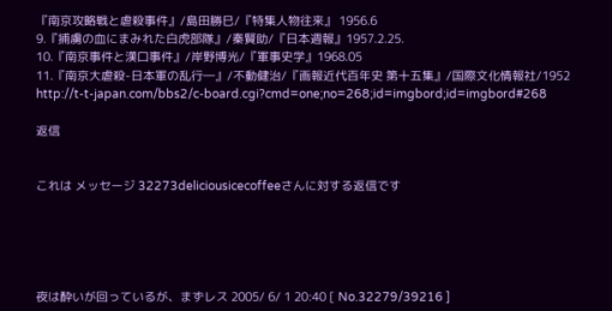『南京攻略戦と虐殺事件』/島田勝巳/『特集人物往来』 1956.6
9.『捕虜の血にまみれた白虎部隊』/秦賢助/『日本週報』1957.2.25.
10.『南京事件と漢口事件』/岸野博光/『軍事史学』1968.05
11.『南京大虐殺-日本軍の乱行―』/不動健治/『画報近代百年史 第十五集』/国際文化情報社/1952
http://t-t-japan.com/bbs2/c-board.cgi?cmd=one;no=268;id=imgbord;id=imgbord#268

返信


これは メッセージ 32273deliciousicecoffeeさんに対する返信です





夜は酔いが回っているが、まずレス 2005/ 6/ 1 20:40 [ No.32279/39216 ]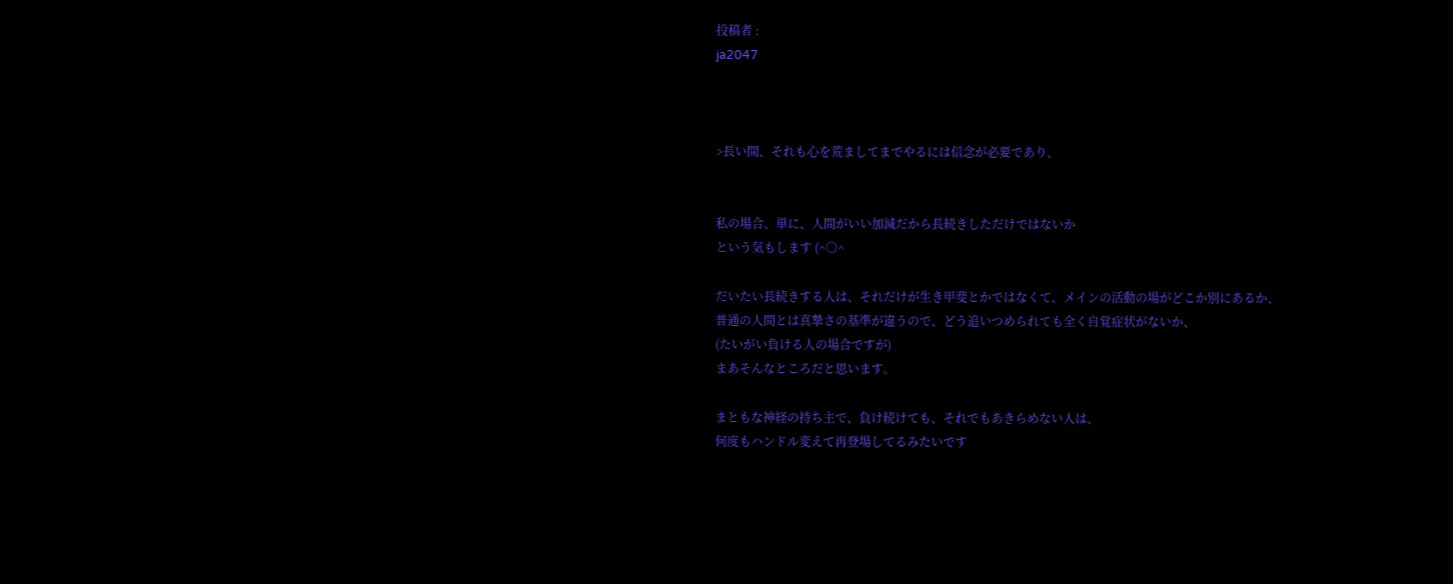投稿者 :
ja2047



>長い間、それも心を荒ましてまでやるには信念が必要であり、


私の場合、単に、人間がいい加減だから長続きしただけではないか
という気もします (^○^

だいたい長続きする人は、それだけが生き甲斐とかではなくて、メインの活動の場がどこか別にあるか、
普通の人間とは真摯さの基準が違うので、どう追いつめられても全く自覚症状がないか、
(たいがい負ける人の場合ですが)
まあそんなところだと思います。

まともな神経の持ち主で、負け続けても、それでもあきらめない人は、
何度もハンドル変えて再登場してるみたいです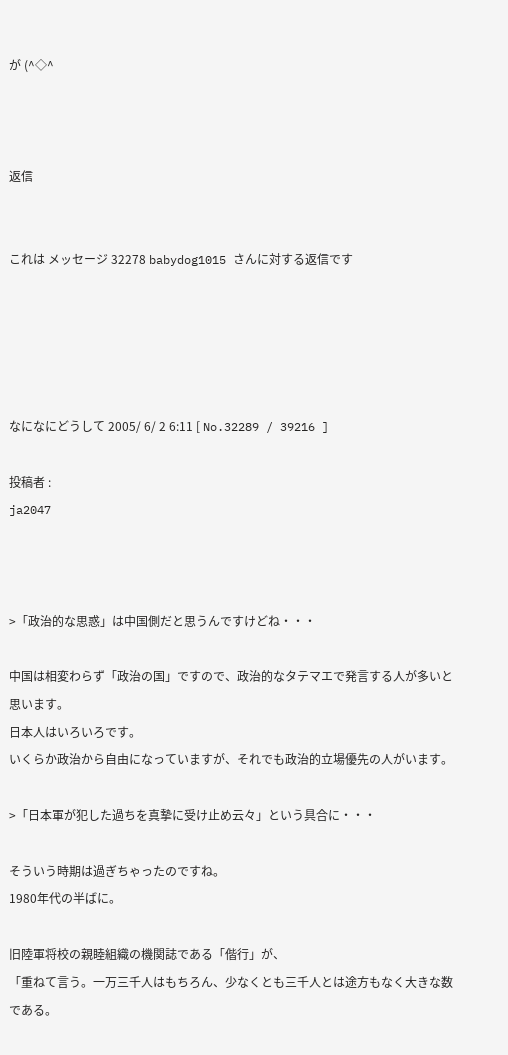が (^◇^



返信


これは メッセージ 32278 babydog1015 さんに対する返信です





なになにどうして 2005/ 6/ 2 6:11 [ No.32289 / 39216 ]

投稿者 :
ja2047



>「政治的な思惑」は中国側だと思うんですけどね・・・

中国は相変わらず「政治の国」ですので、政治的なタテマエで発言する人が多いと思います。
日本人はいろいろです。
いくらか政治から自由になっていますが、それでも政治的立場優先の人がいます。

>「日本軍が犯した過ちを真摯に受け止め云々」という具合に・・・

そういう時期は過ぎちゃったのですね。
1980年代の半ばに。

旧陸軍将校の親睦組織の機関誌である「偕行」が、
「重ねて言う。一万三千人はもちろん、少なくとも三千人とは途方もなく大きな数である。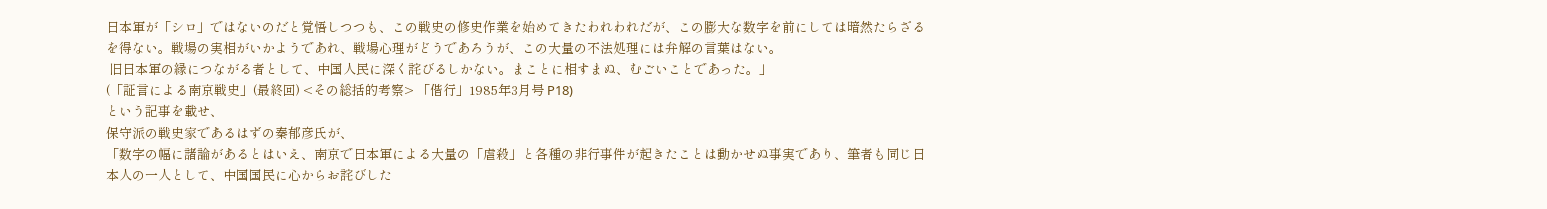日本軍が「シロ」ではないのだと覚悟しつつも、この戦史の修史作業を始めてきたわれわれだが、この膨大な数字を前にしては暗然たらざるを得ない。戦場の実相がいかようであれ、戦場心理がどうであろうが、この大量の不法処理には弁解の言葉はない。
 旧日本軍の縁につながる者として、中国人民に深く詫びるしかない。まことに相すまぬ、むごいことであった。」
(「証言による南京戦史」(最終回) <その総括的考察> 「偕行」1985年3月号 P18)
という記事を載せ、
保守派の戦史家であるはずの秦郁彦氏が、
「数字の幅に諸論があるとはいえ、南京で日本軍による大量の「虐殺」と各種の非行事件が起きたことは動かせぬ事実であり、筆者も同じ日本人の一人として、中国国民に心からお詫びした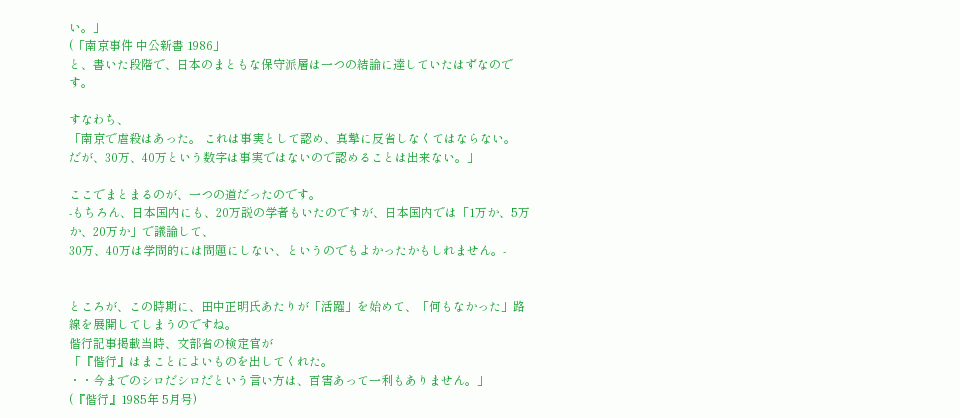い。」
(「南京事件 中公新書 1986」
と、書いた段階で、日本のまともな保守派層は一つの結論に達していたはずなのです。

すなわち、
「南京で虐殺はあった。 これは事実として認め、真摯に反省しなくてはならない。
だが、30万、40万という数字は事実ではないので認めることは出来ない。」

ここでまとまるのが、一つの道だったのです。
-もちろん、日本国内にも、20万説の学者もいたのですが、日本国内では「1万か、5万か、20万か」で議論して、
30万、40万は学問的には問題にしない、というのでもよかったかもしれません。-


ところが、この時期に、田中正明氏あたりが「活躍」を始めて、「何もなかった」路線を展開してしまうのですね。
偕行記事掲載当時、文部省の検定官が
「『偕行』はまことによいものを出してくれた。
・・今までのシロだシロだという言い方は、百害あって一利もありません。」
(『偕行』1985年 5月号)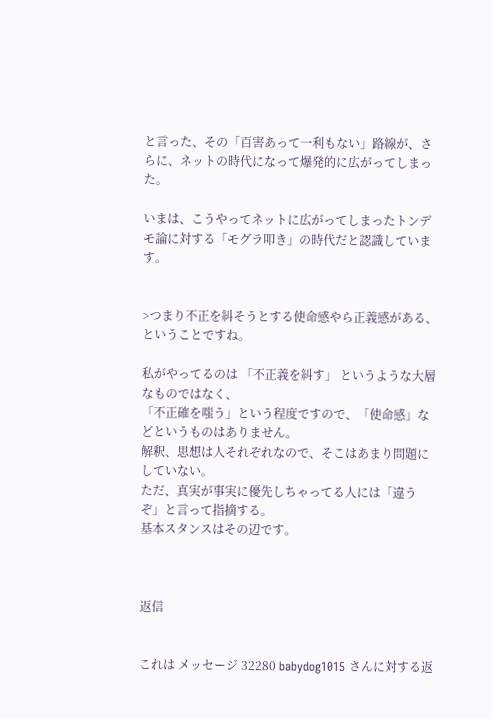と言った、その「百害あって一利もない」路線が、さらに、ネットの時代になって爆発的に広がってしまった。

いまは、こうやってネットに広がってしまったトンデモ論に対する「モグラ叩き」の時代だと認識しています。


>つまり不正を糾そうとする使命感やら正義感がある、ということですね。

私がやってるのは 「不正義を糾す」 というような大層なものではなく、
「不正確を嗤う」という程度ですので、「使命感」などというものはありません。
解釈、思想は人それぞれなので、そこはあまり問題にしていない。
ただ、真実が事実に優先しちゃってる人には「違うぞ」と言って指摘する。
基本スタンスはその辺です。



返信


これは メッセージ 32280 babydog1015 さんに対する返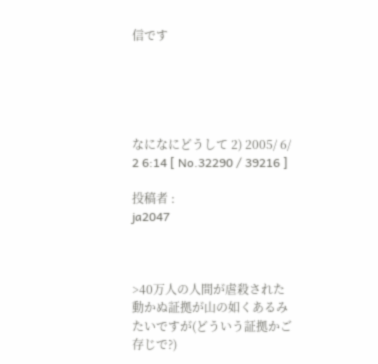信です





なになにどうして 2) 2005/ 6/ 2 6:14 [ No.32290 / 39216 ]

投稿者 :
ja2047



>40万人の人間が虐殺された動かぬ証拠が山の如くあるみたいですが(どういう証拠かご存じで?)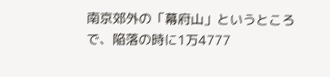南京郊外の「幕府山」というところで、陥落の時に1万4777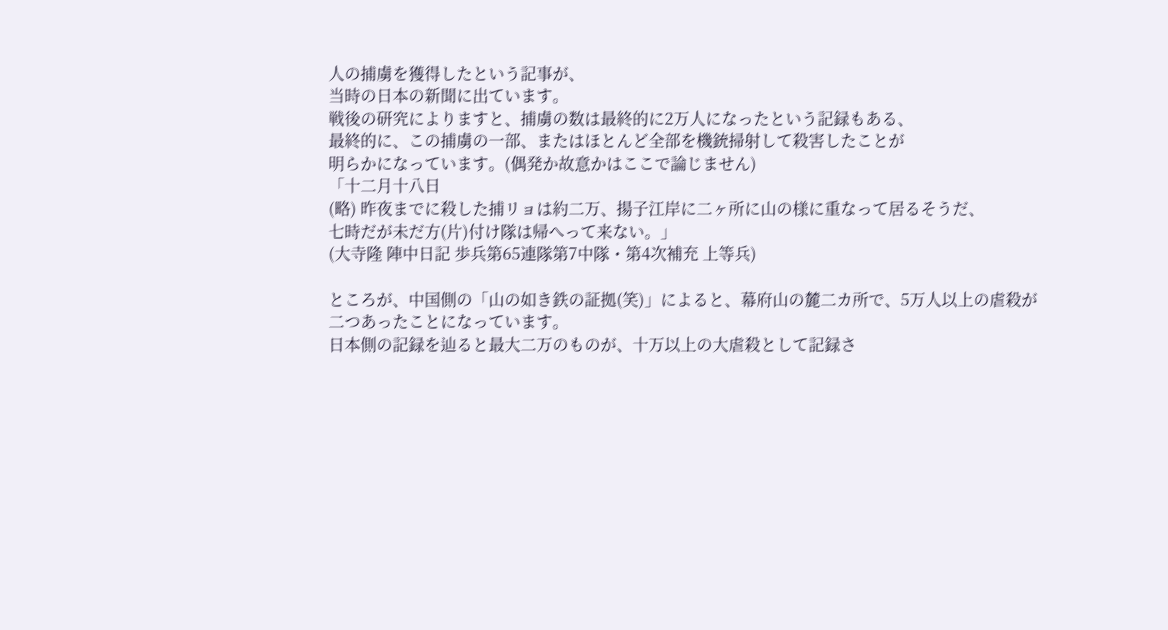人の捕虜を獲得したという記事が、
当時の日本の新聞に出ています。
戦後の研究によりますと、捕虜の数は最終的に2万人になったという記録もある、
最終的に、この捕虜の一部、またはほとんど全部を機銃掃射して殺害したことが
明らかになっています。(偶発か故意かはここで論じません)
「十二月十八日
(略) 昨夜までに殺した捕リョは約二万、揚子江岸に二ヶ所に山の様に重なって居るそうだ、
七時だが未だ方(片)付け隊は帰へって来ない。」
(大寺隆 陣中日記 歩兵第65連隊第7中隊・第4次補充 上等兵)

ところが、中国側の「山の如き鉄の証拠(笑)」によると、幕府山の麓二カ所で、5万人以上の虐殺が
二つあったことになっています。
日本側の記録を辿ると最大二万のものが、十万以上の大虐殺として記録さ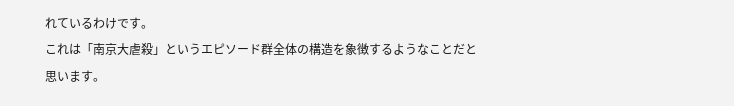れているわけです。
これは「南京大虐殺」というエピソード群全体の構造を象徴するようなことだと思います。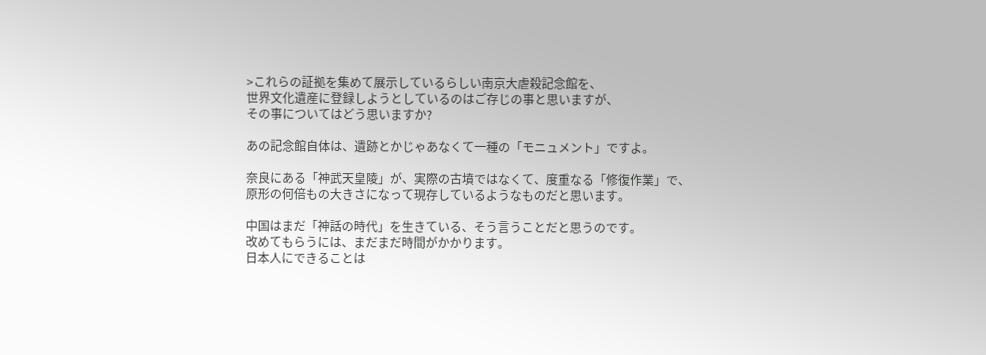>これらの証拠を集めて展示しているらしい南京大虐殺記念館を、
世界文化遺産に登録しようとしているのはご存じの事と思いますが、
その事についてはどう思いますか?

あの記念館自体は、遺跡とかじゃあなくて一種の「モニュメント」ですよ。

奈良にある「神武天皇陵」が、実際の古墳ではなくて、度重なる「修復作業」で、
原形の何倍もの大きさになって現存しているようなものだと思います。

中国はまだ「神話の時代」を生きている、そう言うことだと思うのです。
改めてもらうには、まだまだ時間がかかります。
日本人にできることは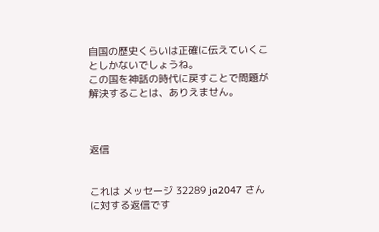自国の歴史くらいは正確に伝えていくことしかないでしょうね。
この国を神話の時代に戻すことで問題が解決することは、ありえません。



返信


これは メッセージ 32289 ja2047 さんに対する返信です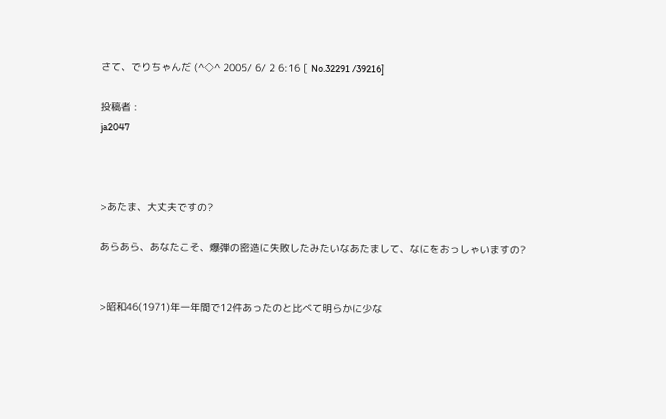さて、でりちゃんだ (^◇^ 2005/ 6/ 2 6:16 [ No.32291 /39216]

投稿者 :
ja2047



>あたま、大丈夫ですの?

あらあら、あなたこそ、爆弾の密造に失敗したみたいなあたまして、なにをおっしゃいますの?


>昭和46(1971)年一年間で12件あったのと比べて明らかに少な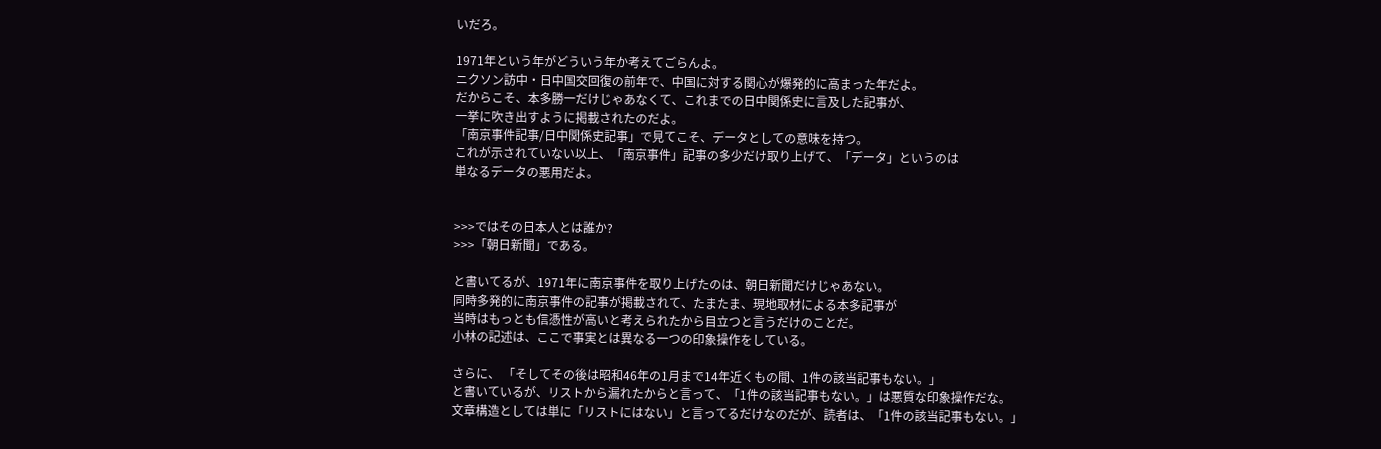いだろ。

1971年という年がどういう年か考えてごらんよ。
ニクソン訪中・日中国交回復の前年で、中国に対する関心が爆発的に高まった年だよ。
だからこそ、本多勝一だけじゃあなくて、これまでの日中関係史に言及した記事が、
一挙に吹き出すように掲載されたのだよ。
「南京事件記事/日中関係史記事」で見てこそ、データとしての意味を持つ。
これが示されていない以上、「南京事件」記事の多少だけ取り上げて、「データ」というのは
単なるデータの悪用だよ。


>>>ではその日本人とは誰か?
>>>「朝日新聞」である。

と書いてるが、1971年に南京事件を取り上げたのは、朝日新聞だけじゃあない。
同時多発的に南京事件の記事が掲載されて、たまたま、現地取材による本多記事が
当時はもっとも信憑性が高いと考えられたから目立つと言うだけのことだ。
小林の記述は、ここで事実とは異なる一つの印象操作をしている。

さらに、 「そしてその後は昭和46年の1月まで14年近くもの間、1件の該当記事もない。」
と書いているが、リストから漏れたからと言って、「1件の該当記事もない。」は悪質な印象操作だな。
文章構造としては単に「リストにはない」と言ってるだけなのだが、読者は、「1件の該当記事もない。」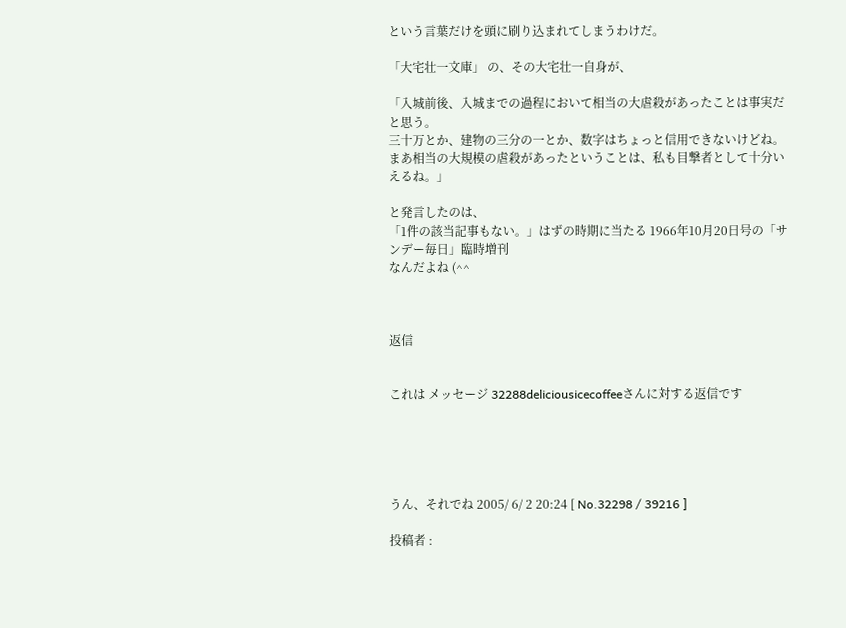という言葉だけを頭に刷り込まれてしまうわけだ。

「大宅壮一文庫」 の、その大宅壮一自身が、

「入城前後、入城までの過程において相当の大虐殺があったことは事実だと思う。
三十万とか、建物の三分の一とか、数字はちょっと信用できないけどね。
まあ相当の大規模の虐殺があったということは、私も目撃者として十分いえるね。」

と発言したのは、
「1件の該当記事もない。」はずの時期に当たる 1966年10月20日号の「サンデー毎日」臨時増刊
なんだよね (^^



返信


これは メッセージ 32288deliciousicecoffeeさんに対する返信です





うん、それでね 2005/ 6/ 2 20:24 [ No.32298 / 39216 ]

投稿者 :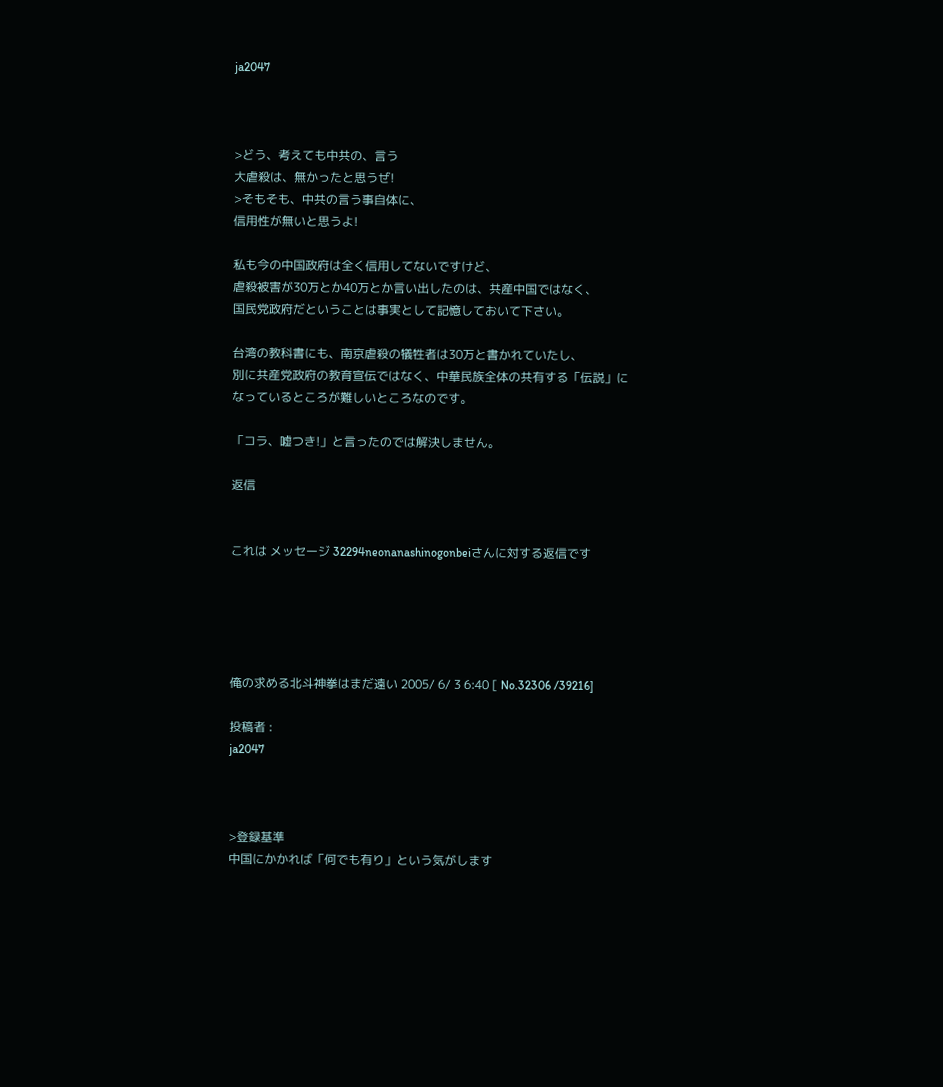ja2047



>どう、考えても中共の、言う
大虐殺は、無かったと思うぜ!
>そもそも、中共の言う事自体に、
信用性が無いと思うよ!

私も今の中国政府は全く信用してないですけど、
虐殺被害が30万とか40万とか言い出したのは、共産中国ではなく、
国民党政府だということは事実として記憶しておいて下さい。

台湾の教科書にも、南京虐殺の犠牲者は30万と書かれていたし、
別に共産党政府の教育宣伝ではなく、中華民族全体の共有する「伝説」に
なっているところが難しいところなのです。

「コラ、嘘つき!」と言ったのでは解決しません。

返信


これは メッセージ 32294neonanashinogonbeiさんに対する返信です





俺の求める北斗神拳はまだ遠い 2005/ 6/ 3 6:40 [ No.32306 /39216]

投稿者 :
ja2047



>登録基準
中国にかかれば「何でも有り」という気がします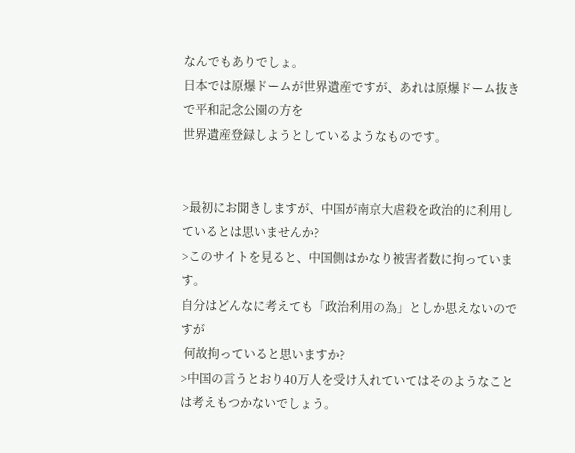なんでもありでしょ。
日本では原爆ドームが世界遺産ですが、あれは原爆ドーム抜きで平和記念公園の方を
世界遺産登録しようとしているようなものです。


>最初にお聞きしますが、中国が南京大虐殺を政治的に利用しているとは思いませんか?
>このサイトを見ると、中国側はかなり被害者数に拘っています。
自分はどんなに考えても「政治利用の為」としか思えないのですが
 何故拘っていると思いますか?
>中国の言うとおり40万人を受け入れていてはそのようなことは考えもつかないでしょう。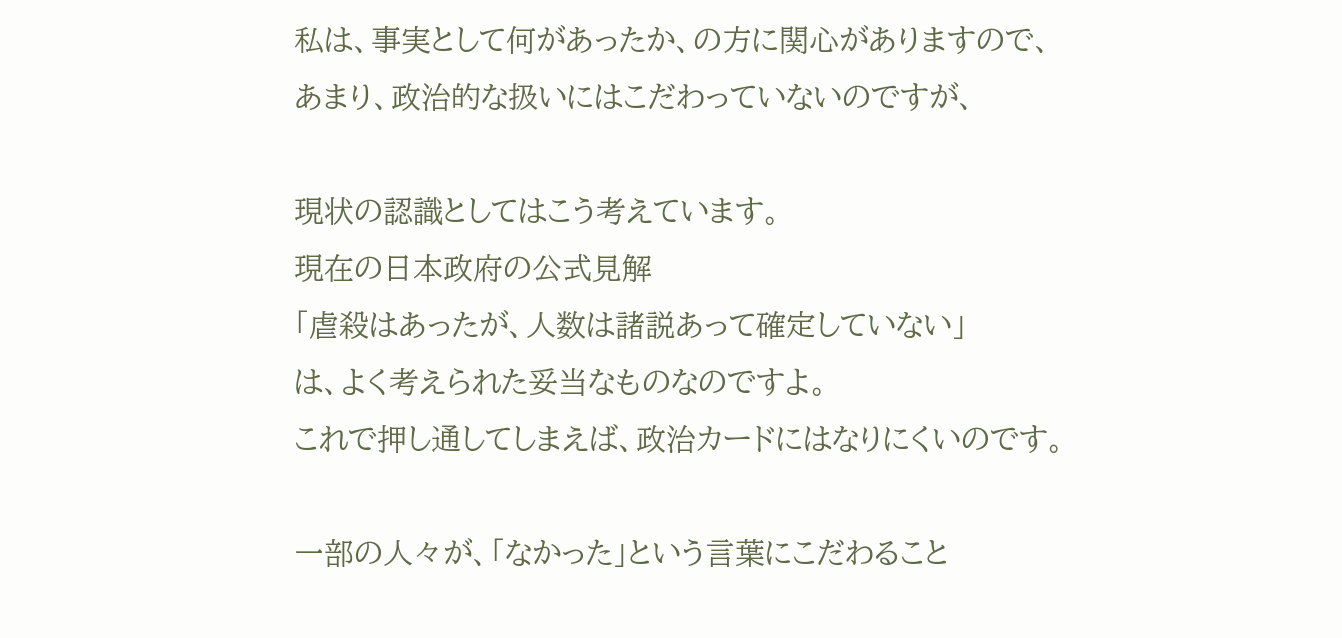私は、事実として何があったか、の方に関心がありますので、
あまり、政治的な扱いにはこだわっていないのですが、

現状の認識としてはこう考えています。
現在の日本政府の公式見解
「虐殺はあったが、人数は諸説あって確定していない」
は、よく考えられた妥当なものなのですよ。
これで押し通してしまえば、政治カードにはなりにくいのです。

一部の人々が、「なかった」という言葉にこだわること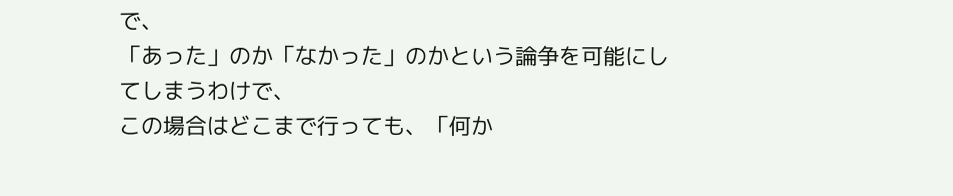で、
「あった」のか「なかった」のかという論争を可能にしてしまうわけで、
この場合はどこまで行っても、「何か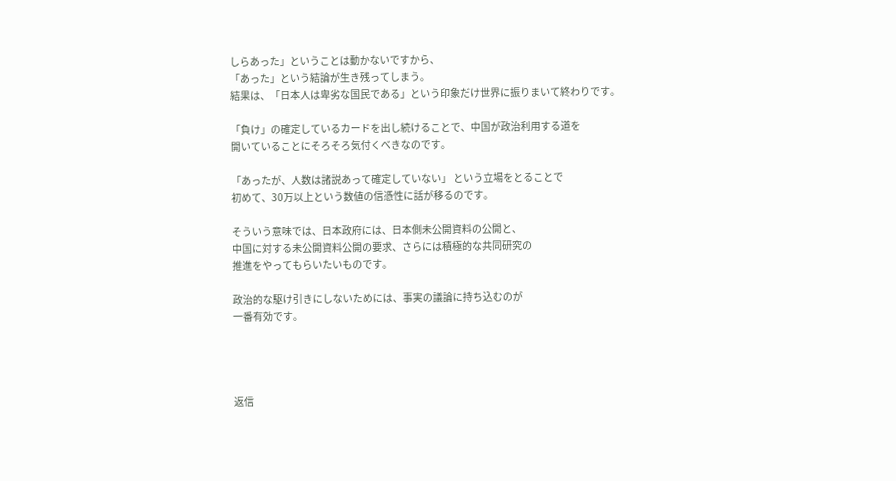しらあった」ということは動かないですから、
「あった」という結論が生き残ってしまう。
結果は、「日本人は卑劣な国民である」という印象だけ世界に振りまいて終わりです。

「負け」の確定しているカードを出し続けることで、中国が政治利用する道を
開いていることにそろそろ気付くべきなのです。

「あったが、人数は諸説あって確定していない」 という立場をとることで
初めて、30万以上という数値の信憑性に話が移るのです。

そういう意味では、日本政府には、日本側未公開資料の公開と、
中国に対する未公開資料公開の要求、さらには積極的な共同研究の
推進をやってもらいたいものです。

政治的な駆け引きにしないためには、事実の議論に持ち込むのが
一番有効です。




返信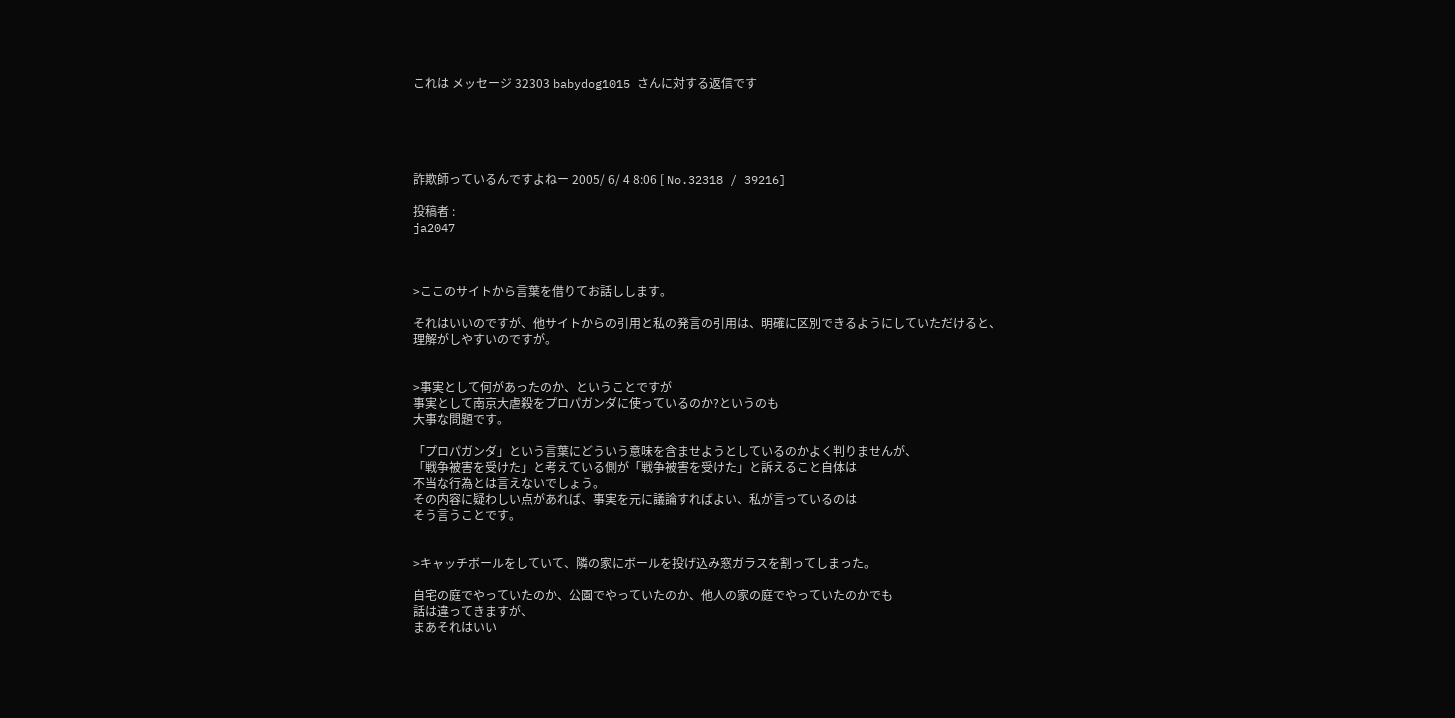これは メッセージ 32303 babydog1015 さんに対する返信です





詐欺師っているんですよねー 2005/ 6/ 4 8:06 [ No.32318 / 39216]

投稿者 :
ja2047



>ここのサイトから言葉を借りてお話しします。

それはいいのですが、他サイトからの引用と私の発言の引用は、明確に区別できるようにしていただけると、
理解がしやすいのですが。


>事実として何があったのか、ということですが
事実として南京大虐殺をプロパガンダに使っているのか?というのも
大事な問題です。

「プロパガンダ」という言葉にどういう意味を含ませようとしているのかよく判りませんが、
「戦争被害を受けた」と考えている側が「戦争被害を受けた」と訴えること自体は
不当な行為とは言えないでしょう。
その内容に疑わしい点があれば、事実を元に議論すればよい、私が言っているのは
そう言うことです。


>キャッチボールをしていて、隣の家にボールを投げ込み窓ガラスを割ってしまった。

自宅の庭でやっていたのか、公園でやっていたのか、他人の家の庭でやっていたのかでも
話は違ってきますが、
まあそれはいい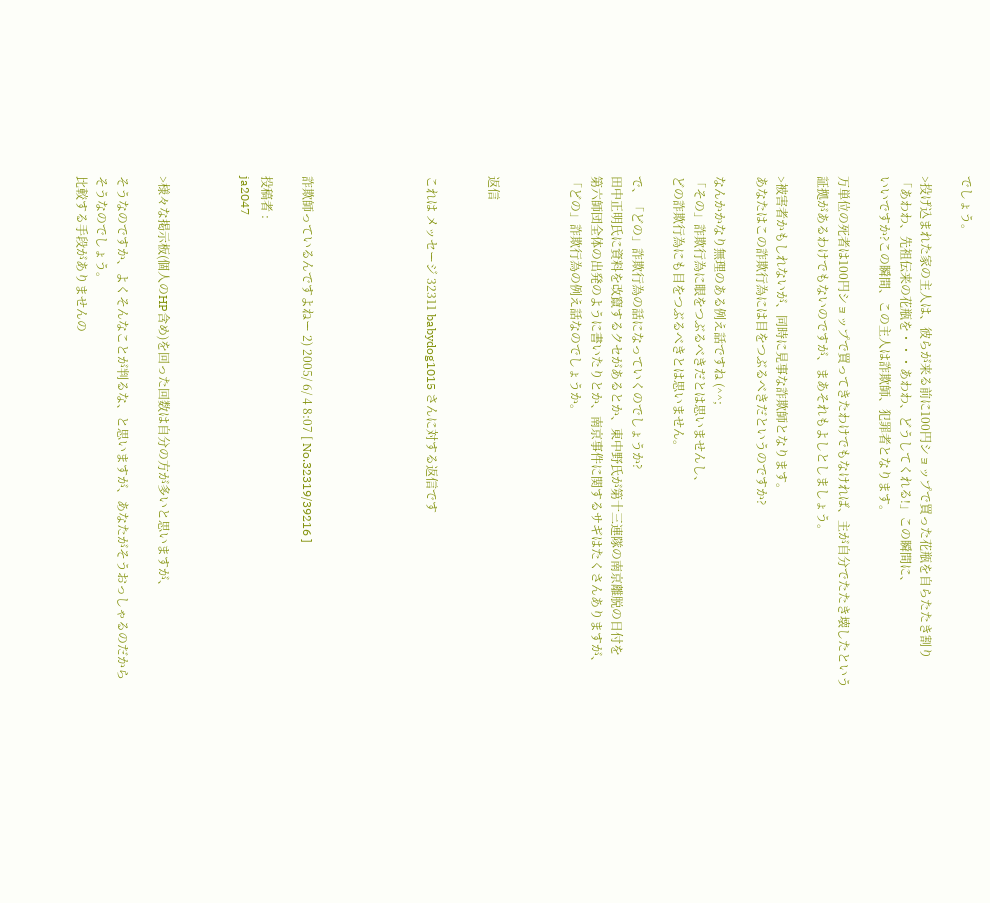でしょう。

>投げ込まれた家の主人は、彼らが来る前に100円ショップで買った花瓶を自らたたき割り
「あわわ、先祖伝来の花瓶を・・・あわわ、どうしてくれる!」この瞬間に、
いいですか?この瞬間、この主人は詐欺師、犯罪者となります。

万単位の死者は100円ショップで買ってきたわけでもなければ、主が自分でたたき壊したという
証拠があるわけでもないのですが、まあそれもよしとしましょう。

>被害者かもしれないが、同時に見事な詐欺師となります。
あなたはこの詐欺行為には目をつぶるべきだというのですか?

なんかかなり無理のある例え話ですね (^^;
「その」詐欺行為に眼をつぶるべきだとは思いませんし、
どの詐欺行為にも目をつぶるべきとは思いません。

で、「どの」詐欺行為の話になっていくのでしょうか?
田中正明氏に資料を改竄するクセがあるとか、東中野氏が第十三連隊の南京離脱の日付を
第六師団全体の出発のように書いたりとか、南京事件に関するサギはたくさんありますが、
「どの」詐欺行為の例え話なのでしょうか。



返信


これは メッセージ 32311 babydog1015 さんに対する返信です





詐欺師っているんですよねー 2) 2005/ 6/ 4 8:07 [ No.32319/39216 ]

投稿者 :
ja2047



>様々な掲示板(個人のHP含め)を回った回数は自分の方が多いと思いますが、

そうなのですか、よくそんなことが判るな、と思いますが、あなたがそうおっしゃるのだから
そうなのでしょう。
比較する手段がありませんの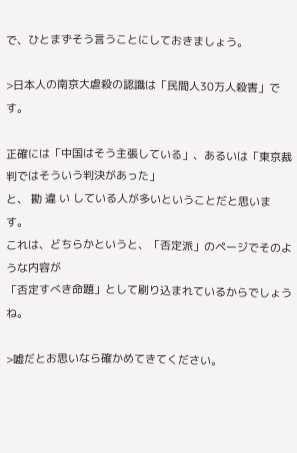で、ひとまずそう言うことにしておきましょう。

>日本人の南京大虐殺の認識は「民間人30万人殺害」です。

正確には「中国はそう主張している」、あるいは「東京裁判ではそういう判決があった」
と、 勘 違 い している人が多いということだと思います。
これは、どちらかというと、「否定派」のページでそのような内容が
「否定すべき命題」として刷り込まれているからでしょうね。

>嘘だとお思いなら確かめてきてください。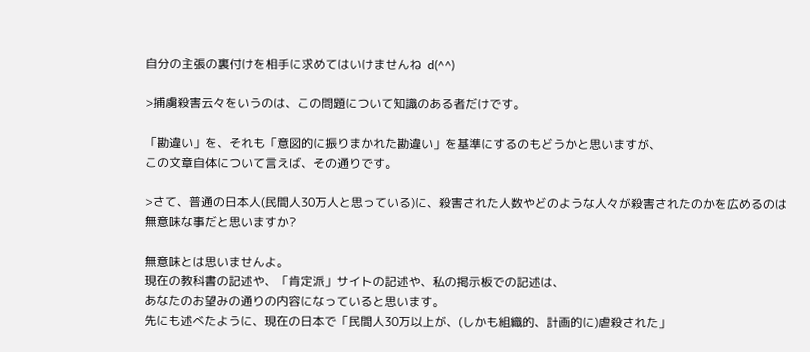自分の主張の裏付けを相手に求めてはいけませんね  d(^^)

>捕虜殺害云々をいうのは、この問題について知識のある者だけです。

「勘違い」を、それも「意図的に振りまかれた勘違い」を基準にするのもどうかと思いますが、
この文章自体について言えば、その通りです。

>さて、普通の日本人(民間人30万人と思っている)に、殺害された人数やどのような人々が殺害されたのかを広めるのは
無意味な事だと思いますか?

無意味とは思いませんよ。
現在の教科書の記述や、「肯定派」サイトの記述や、私の掲示板での記述は、
あなたのお望みの通りの内容になっていると思います。
先にも述べたように、現在の日本で「民間人30万以上が、(しかも組織的、計画的に)虐殺された」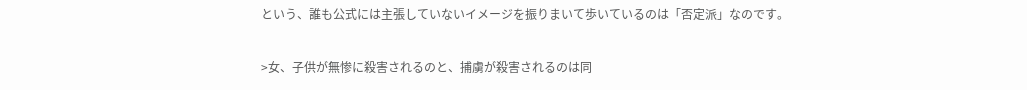という、誰も公式には主張していないイメージを振りまいて歩いているのは「否定派」なのです。

>女、子供が無惨に殺害されるのと、捕虜が殺害されるのは同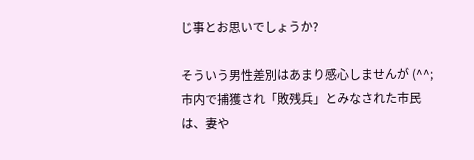じ事とお思いでしょうか?

そういう男性差別はあまり感心しませんが (^^;
市内で捕獲され「敗残兵」とみなされた市民は、妻や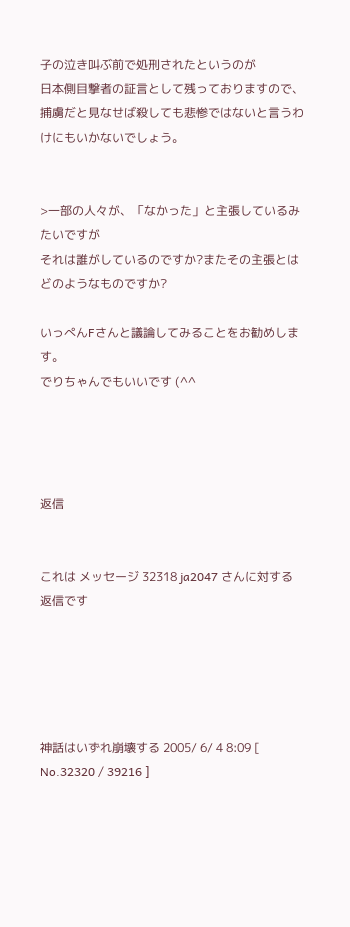子の泣き叫ぶ前で処刑されたというのが
日本側目撃者の証言として残っておりますので、
捕虜だと見なせば殺しても悲惨ではないと言うわけにもいかないでしょう。


>一部の人々が、「なかった」と主張しているみたいですが
それは誰がしているのですか?またその主張とはどのようなものですか?

いっぺんFさんと議論してみることをお勧めします。
でりちゃんでもいいです (^^




返信


これは メッセージ 32318 ja2047 さんに対する返信です





神話はいずれ崩壊する 2005/ 6/ 4 8:09 [ No.32320 / 39216 ]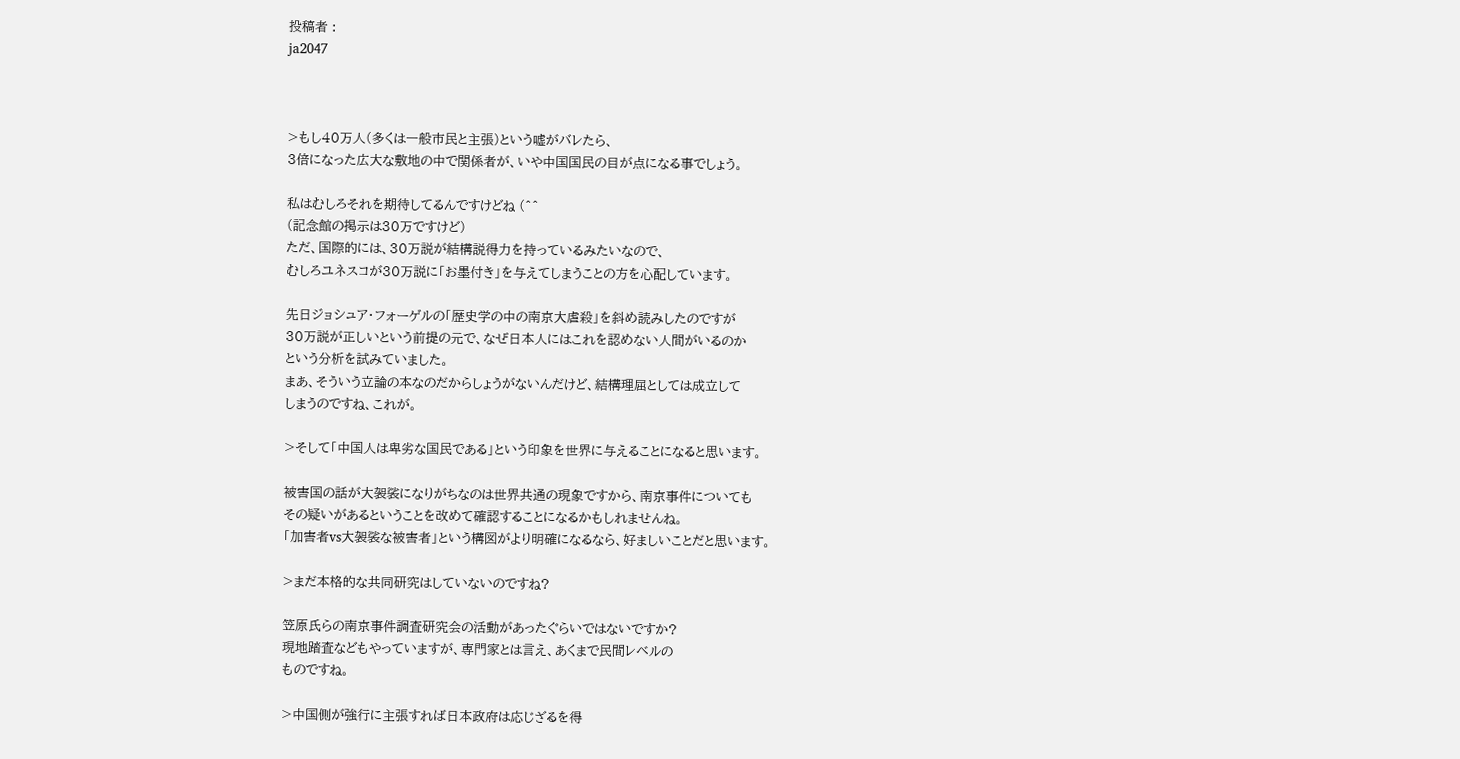投稿者 :
ja2047



>もし40万人(多くは一般市民と主張)という嘘がバレたら、
3倍になった広大な敷地の中で関係者が、いや中国国民の目が点になる事でしょう。

私はむしろそれを期待してるんですけどね (^^
(記念館の掲示は30万ですけど)
ただ、国際的には、30万説が結構説得力を持っているみたいなので、
むしろユネスコが30万説に「お墨付き」を与えてしまうことの方を心配しています。

先日ジョシュア・フォーゲルの「歴史学の中の南京大虐殺」を斜め読みしたのですが
30万説が正しいという前提の元で、なぜ日本人にはこれを認めない人間がいるのか
という分析を試みていました。
まあ、そういう立論の本なのだからしょうがないんだけど、結構理屈としては成立して
しまうのですね、これが。

>そして「中国人は卑劣な国民である」という印象を世界に与えることになると思います。

被害国の話が大袈裟になりがちなのは世界共通の現象ですから、南京事件についても
その疑いがあるということを改めて確認することになるかもしれませんね。
「加害者vs大袈裟な被害者」という構図がより明確になるなら、好ましいことだと思います。

>まだ本格的な共同研究はしていないのですね?

笠原氏らの南京事件調査研究会の活動があったぐらいではないですか?
現地踏査などもやっていますが、専門家とは言え、あくまで民間レベルの
ものですね。

>中国側が強行に主張すれば日本政府は応じざるを得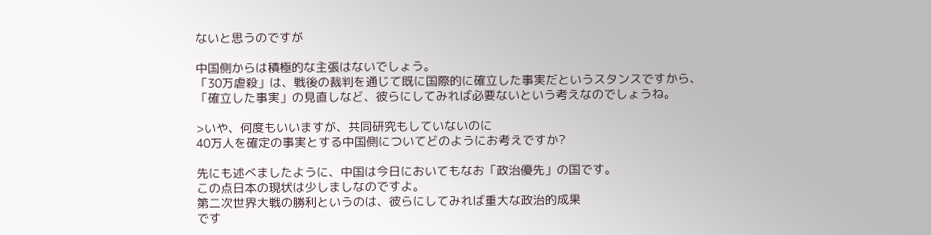ないと思うのですが

中国側からは積極的な主張はないでしょう。
「30万虐殺」は、戦後の裁判を通じて既に国際的に確立した事実だというスタンスですから、
「確立した事実」の見直しなど、彼らにしてみれば必要ないという考えなのでしょうね。

>いや、何度もいいますが、共同研究もしていないのに
40万人を確定の事実とする中国側についてどのようにお考えですか?

先にも述べましたように、中国は今日においてもなお「政治優先」の国です。
この点日本の現状は少しましなのですよ。
第二次世界大戦の勝利というのは、彼らにしてみれば重大な政治的成果
です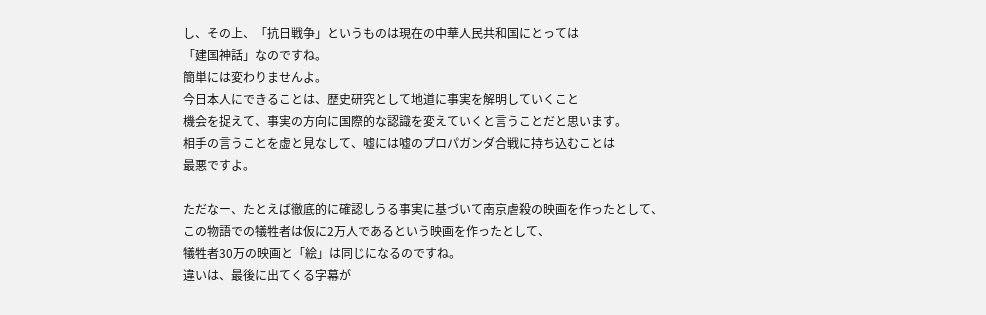し、その上、「抗日戦争」というものは現在の中華人民共和国にとっては
「建国神話」なのですね。
簡単には変わりませんよ。
今日本人にできることは、歴史研究として地道に事実を解明していくこと
機会を捉えて、事実の方向に国際的な認識を変えていくと言うことだと思います。
相手の言うことを虚と見なして、嘘には嘘のプロパガンダ合戦に持ち込むことは
最悪ですよ。

ただなー、たとえば徹底的に確認しうる事実に基づいて南京虐殺の映画を作ったとして、
この物語での犠牲者は仮に2万人であるという映画を作ったとして、
犠牲者30万の映画と「絵」は同じになるのですね。
違いは、最後に出てくる字幕が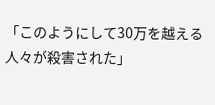「このようにして30万を越える人々が殺害された」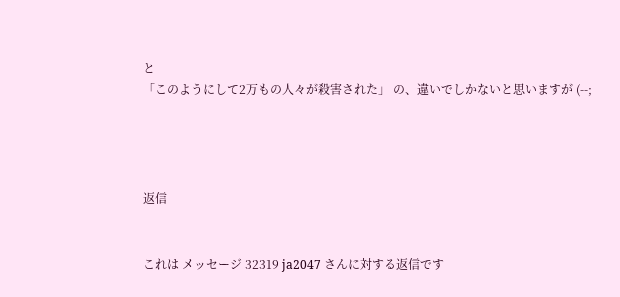と
「このようにして2万もの人々が殺害された」 の、違いでしかないと思いますが (--;




返信


これは メッセージ 32319 ja2047 さんに対する返信です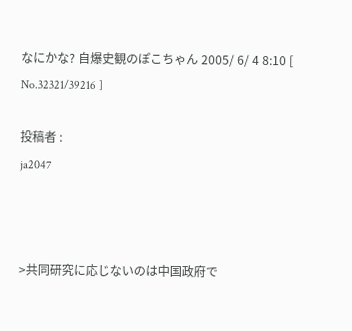なにかな? 自爆史観のぽこちゃん 2005/ 6/ 4 8:10 [ No.32321/39216 ]

投稿者 :
ja2047



>共同研究に応じないのは中国政府で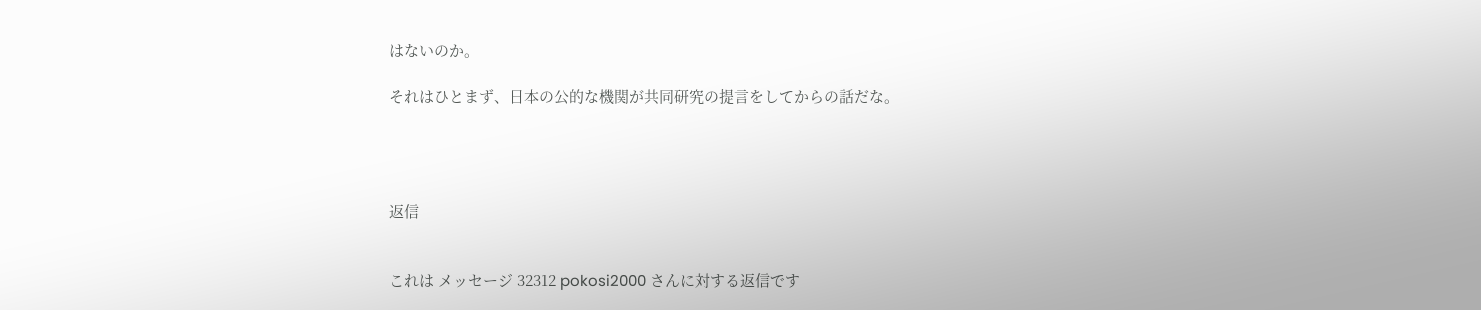はないのか。

それはひとまず、日本の公的な機関が共同研究の提言をしてからの話だな。




返信


これは メッセージ 32312 pokosi2000 さんに対する返信です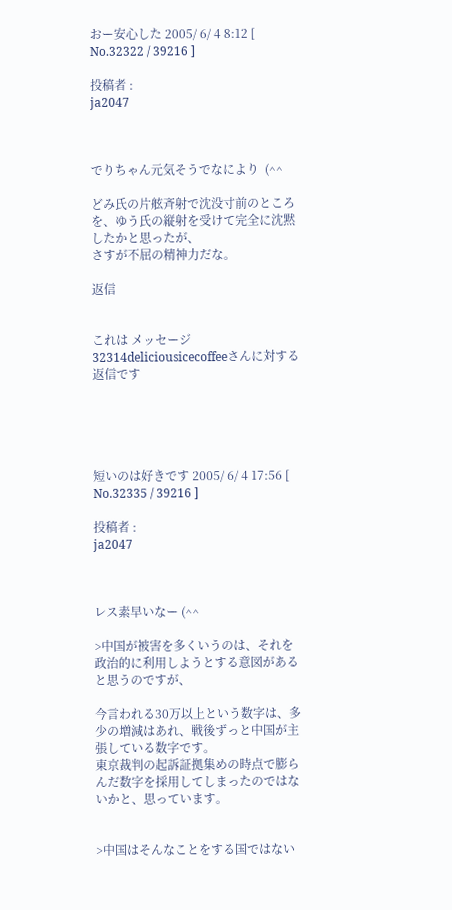おー安心した 2005/ 6/ 4 8:12 [ No.32322 / 39216 ]

投稿者 :
ja2047



でりちゃん元気そうでなにより  (^^

どみ氏の片舷斉射で沈没寸前のところを、ゆう氏の縦射を受けて完全に沈黙したかと思ったが、
さすが不屈の精神力だな。

返信


これは メッセージ 32314deliciousicecoffeeさんに対する返信です





短いのは好きです 2005/ 6/ 4 17:56 [ No.32335 / 39216 ]

投稿者 :
ja2047



レス素早いなー (^^

>中国が被害を多くいうのは、それを政治的に利用しようとする意図があると思うのですが、

今言われる30万以上という数字は、多少の増減はあれ、戦後ずっと中国が主張している数字です。
東京裁判の起訴証拠集めの時点で膨らんだ数字を採用してしまったのではないかと、思っています。


>中国はそんなことをする国ではない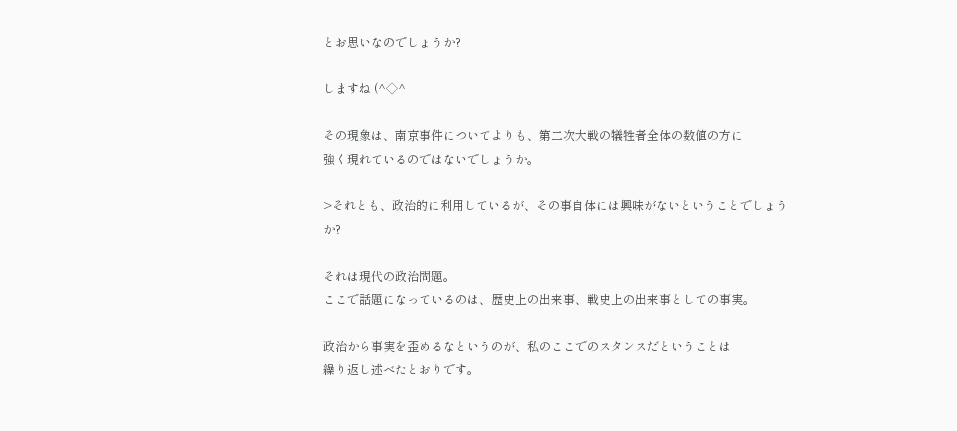とお思いなのでしょうか?

しますね (^◇^

その現象は、南京事件についてよりも、第二次大戦の犠牲者全体の数値の方に
強く現れているのではないでしょうか。

>それとも、政治的に利用しているが、その事自体には興味がないということでしょうか?

それは現代の政治問題。
ここで話題になっているのは、歴史上の出来事、戦史上の出来事としての事実。

政治から事実を歪めるなというのが、私のここでのスタンスだということは
繰り返し述べたとおりです。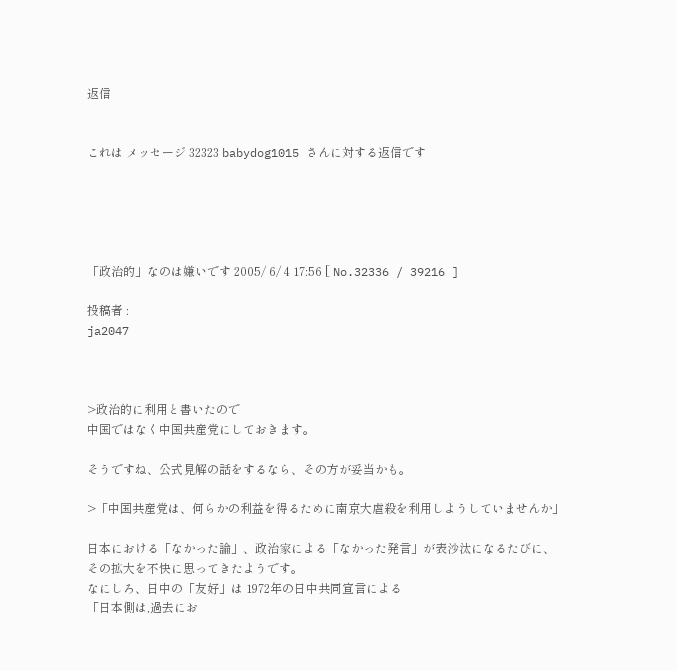返信


これは メッセージ 32323 babydog1015 さんに対する返信です





「政治的」なのは嫌いです 2005/ 6/ 4 17:56 [ No.32336 / 39216 ]

投稿者 :
ja2047



>政治的に利用と書いたので
中国ではなく中国共産党にしておきます。

そうですね、公式見解の話をするなら、その方が妥当かも。

>「中国共産党は、何らかの利益を得るために南京大虐殺を利用しようしていませんか」

日本における「なかった論」、政治家による「なかった発言」が表沙汰になるたびに、
その拡大を不快に思ってきたようです。
なにしろ、日中の「友好」は 1972年の日中共同宣言による
「日本側は,過去にお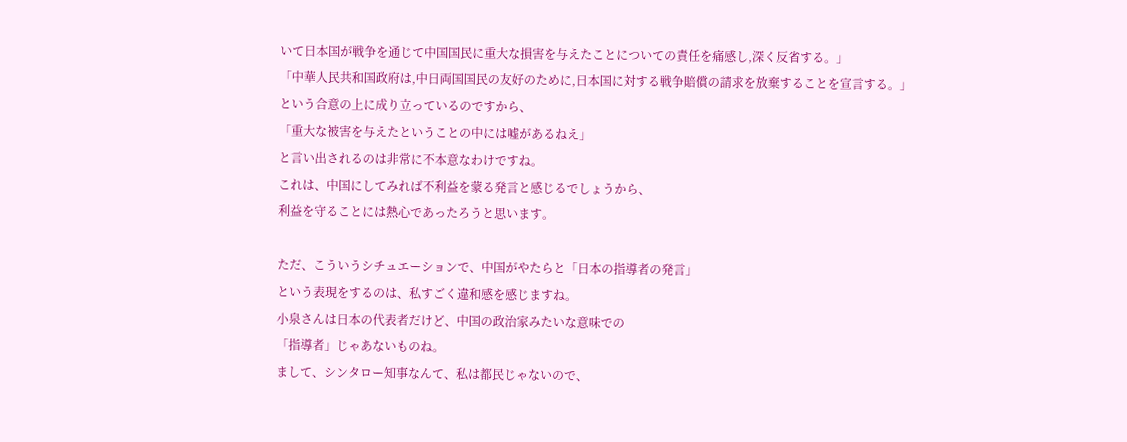いて日本国が戦争を通じて中国国民に重大な損害を与えたことについての責任を痛感し,深く反省する。」
「中華人民共和国政府は,中日両国国民の友好のために,日本国に対する戦争賠償の請求を放棄することを宣言する。」
という合意の上に成り立っているのですから、
「重大な被害を与えたということの中には嘘があるねえ」
と言い出されるのは非常に不本意なわけですね。
これは、中国にしてみれば不利益を蒙る発言と感じるでしょうから、
利益を守ることには熱心であったろうと思います。

ただ、こういうシチュエーションで、中国がやたらと「日本の指導者の発言」
という表現をするのは、私すごく違和感を感じますね。
小泉さんは日本の代表者だけど、中国の政治家みたいな意味での
「指導者」じゃあないものね。
まして、シンタロー知事なんて、私は都民じゃないので、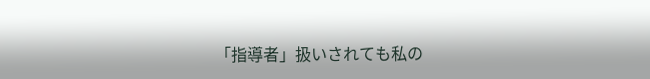「指導者」扱いされても私の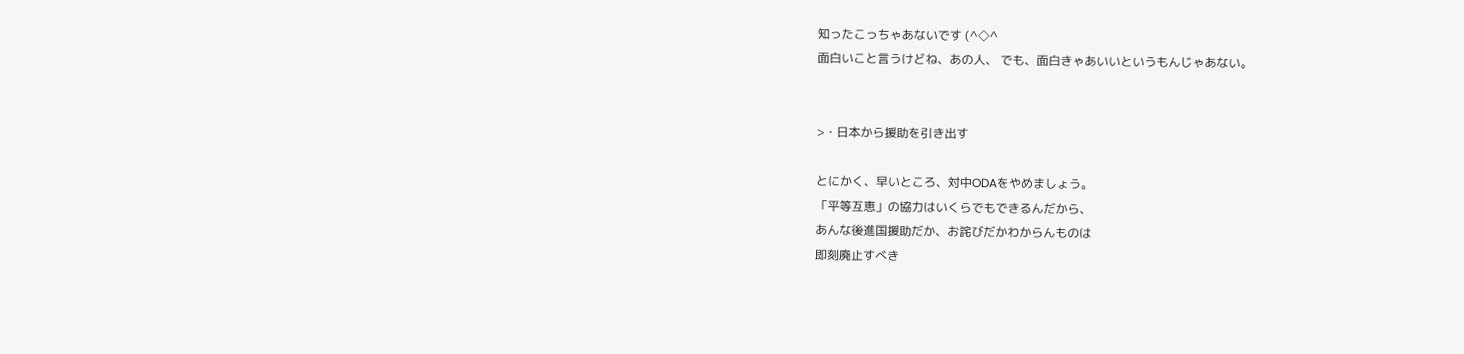知ったこっちゃあないです (^◇^
面白いこと言うけどね、あの人、 でも、面白きゃあいいというもんじゃあない。


>・日本から援助を引き出す

とにかく、早いところ、対中ODAをやめましょう。
「平等互恵」の協力はいくらでもできるんだから、
あんな後進国援助だか、お詫びだかわからんものは
即刻廃止すべき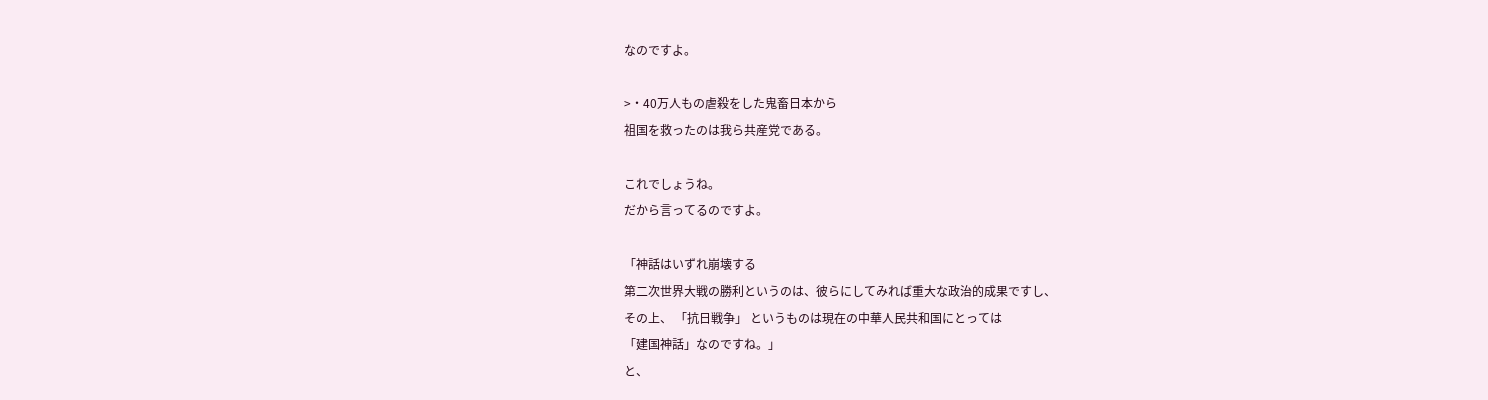なのですよ。

>・40万人もの虐殺をした鬼畜日本から
祖国を救ったのは我ら共産党である。

これでしょうね。
だから言ってるのですよ。

「神話はいずれ崩壊する
第二次世界大戦の勝利というのは、彼らにしてみれば重大な政治的成果ですし、
その上、 「抗日戦争」 というものは現在の中華人民共和国にとっては
「建国神話」なのですね。」
と、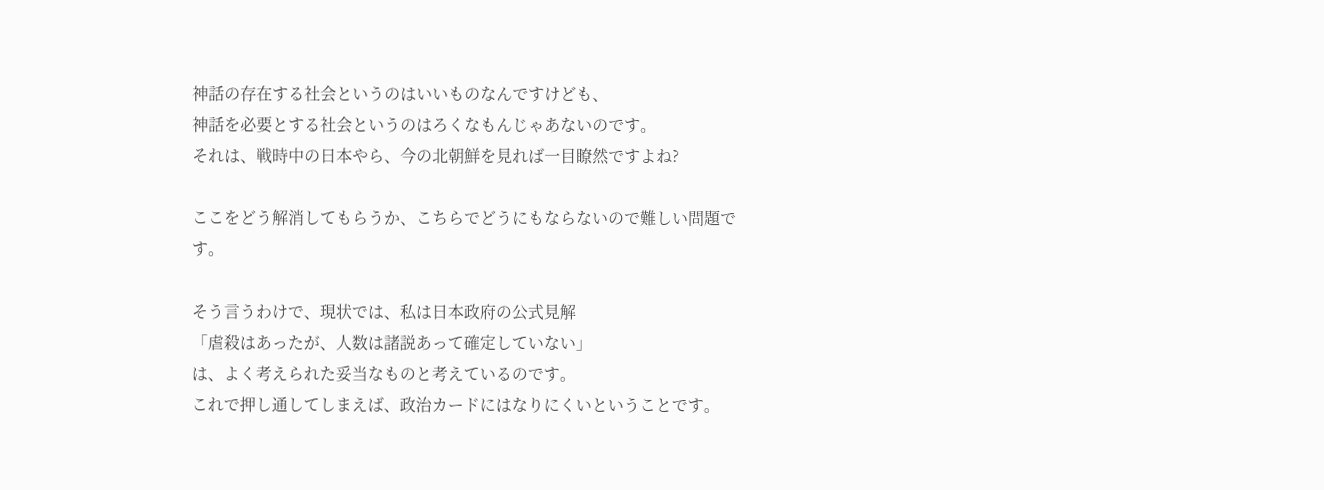神話の存在する社会というのはいいものなんですけども、
神話を必要とする社会というのはろくなもんじゃあないのです。
それは、戦時中の日本やら、今の北朝鮮を見れば一目瞭然ですよね?

ここをどう解消してもらうか、こちらでどうにもならないので難しい問題です。

そう言うわけで、現状では、私は日本政府の公式見解
「虐殺はあったが、人数は諸説あって確定していない」
は、よく考えられた妥当なものと考えているのです。
これで押し通してしまえば、政治カードにはなりにくいということです。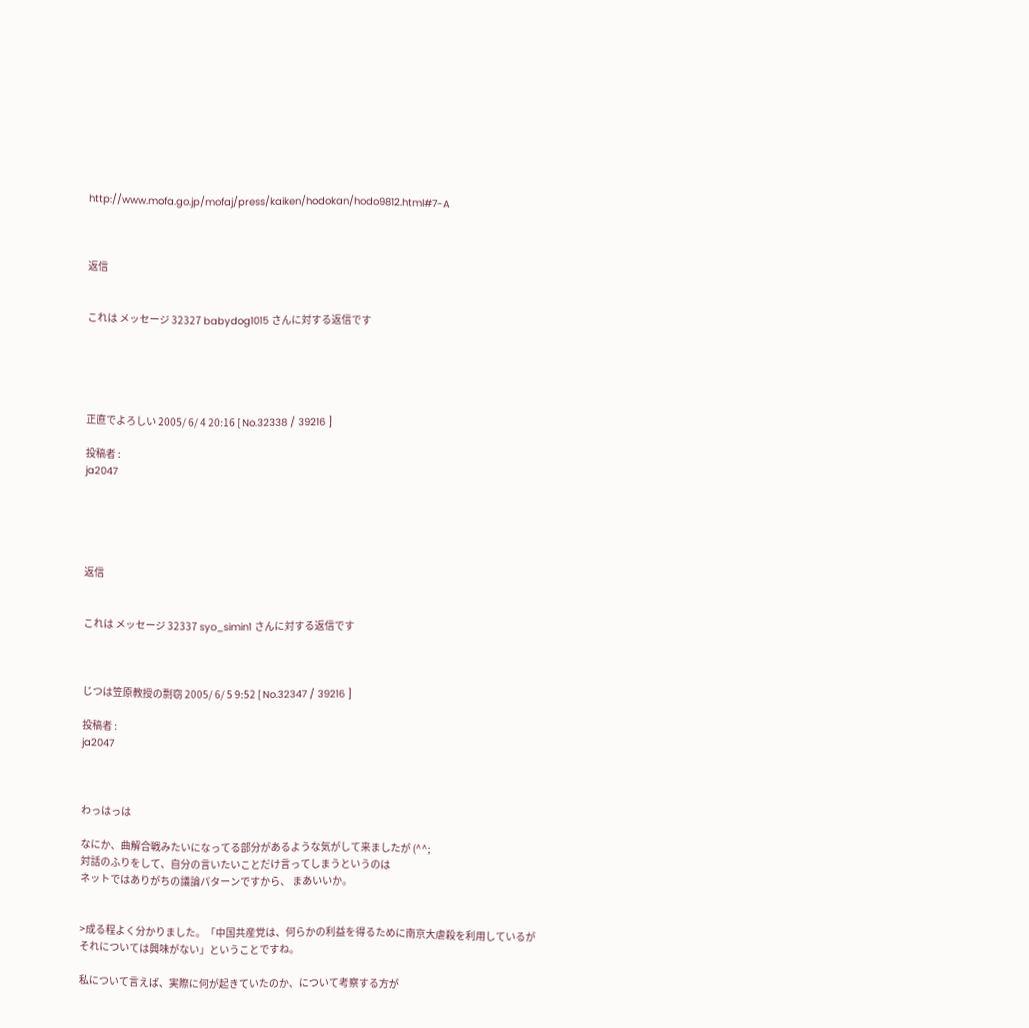http://www.mofa.go.jp/mofaj/press/kaiken/hodokan/hodo9812.html#7-A



返信


これは メッセージ 32327 babydog1015 さんに対する返信です





正直でよろしい 2005/ 6/ 4 20:16 [ No.32338 / 39216 ]

投稿者 :
ja2047





返信


これは メッセージ 32337 syo_simin1 さんに対する返信です



じつは笠原教授の剽窃 2005/ 6/ 5 9:52 [ No.32347 / 39216 ]

投稿者 :
ja2047



わっはっは

なにか、曲解合戦みたいになってる部分があるような気がして来ましたが (^^;
対話のふりをして、自分の言いたいことだけ言ってしまうというのは
ネットではありがちの議論パターンですから、 まあいいか。


>成る程よく分かりました。「中国共産党は、何らかの利益を得るために南京大虐殺を利用しているが
それについては興味がない」ということですね。

私について言えば、実際に何が起きていたのか、について考察する方が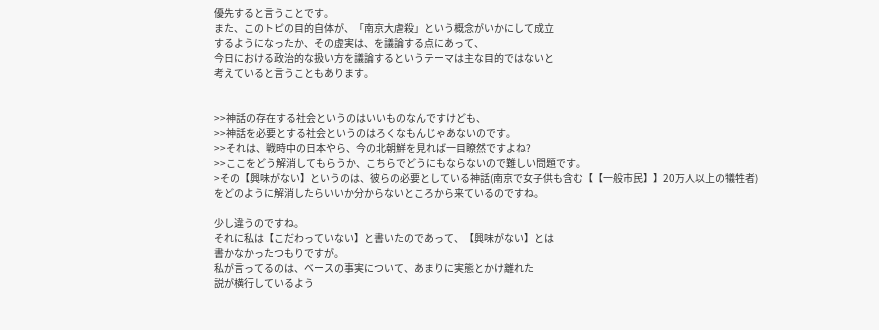優先すると言うことです。
また、このトピの目的自体が、「南京大虐殺」という概念がいかにして成立
するようになったか、その虚実は、を議論する点にあって、
今日における政治的な扱い方を議論するというテーマは主な目的ではないと
考えていると言うこともあります。


>>神話の存在する社会というのはいいものなんですけども、
>>神話を必要とする社会というのはろくなもんじゃあないのです。
>>それは、戦時中の日本やら、今の北朝鮮を見れば一目瞭然ですよね?
>>ここをどう解消してもらうか、こちらでどうにもならないので難しい問題です。
>その【興味がない】というのは、彼らの必要としている神話(南京で女子供も含む【【一般市民】】20万人以上の犠牲者)
をどのように解消したらいいか分からないところから来ているのですね。

少し違うのですね。
それに私は【こだわっていない】と書いたのであって、【興味がない】とは
書かなかったつもりですが。
私が言ってるのは、ベースの事実について、あまりに実態とかけ離れた
説が横行しているよう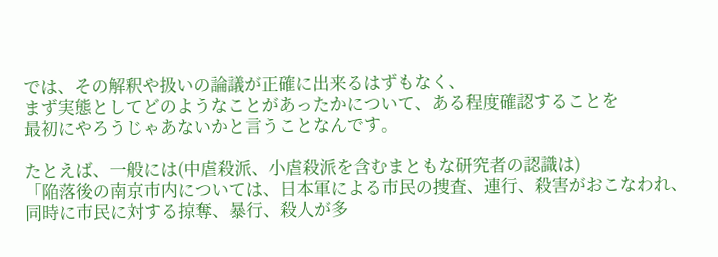では、その解釈や扱いの論議が正確に出来るはずもなく、
まず実態としてどのようなことがあったかについて、ある程度確認することを
最初にやろうじゃあないかと言うことなんです。

たとえば、一般には(中虐殺派、小虐殺派を含むまともな研究者の認識は)
「陥落後の南京市内については、日本軍による市民の捜査、連行、殺害がおこなわれ、
同時に市民に対する掠奪、暴行、殺人が多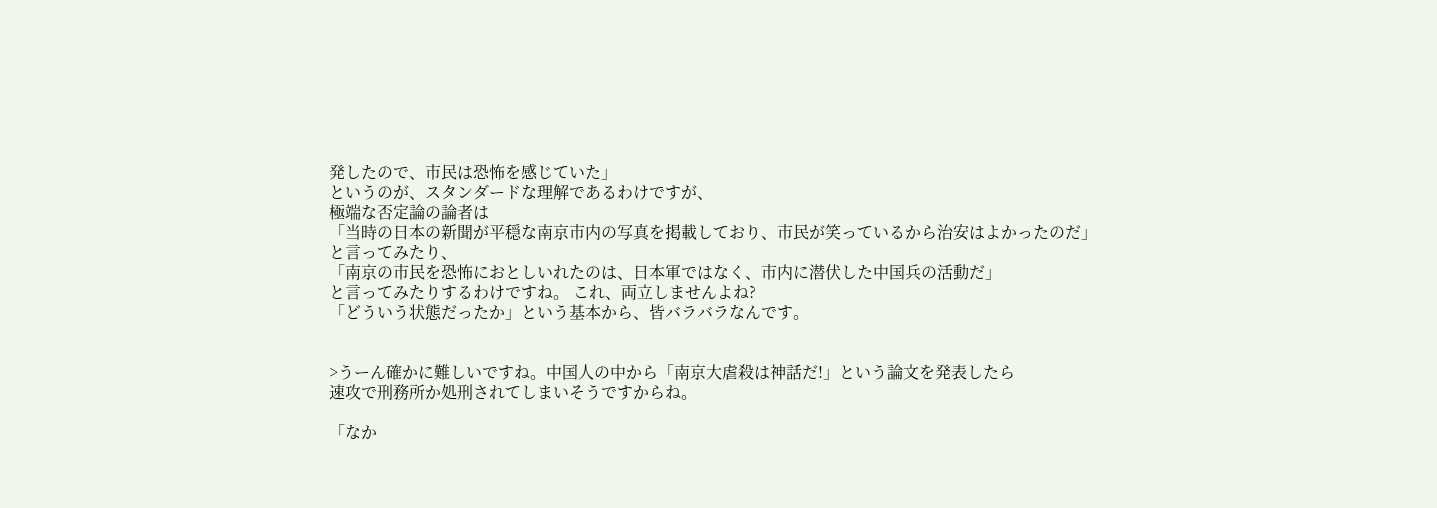発したので、市民は恐怖を感じていた」
というのが、スタンダードな理解であるわけですが、
極端な否定論の論者は
「当時の日本の新聞が平穏な南京市内の写真を掲載しており、市民が笑っているから治安はよかったのだ」
と言ってみたり、
「南京の市民を恐怖におとしいれたのは、日本軍ではなく、市内に潜伏した中国兵の活動だ」
と言ってみたりするわけですね。 これ、両立しませんよね?
「どういう状態だったか」という基本から、皆バラバラなんです。


>うーん確かに難しいですね。中国人の中から「南京大虐殺は神話だ!」という論文を発表したら
速攻で刑務所か処刑されてしまいそうですからね。

「なか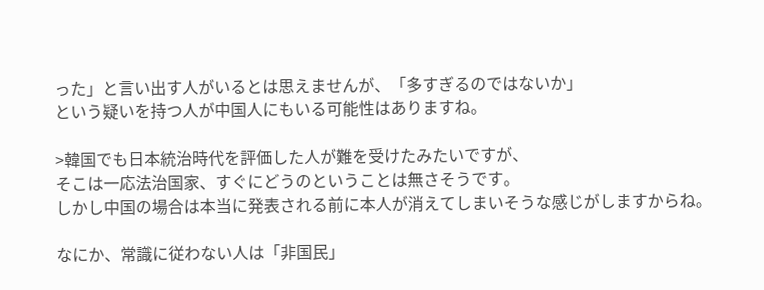った」と言い出す人がいるとは思えませんが、「多すぎるのではないか」
という疑いを持つ人が中国人にもいる可能性はありますね。

>韓国でも日本統治時代を評価した人が難を受けたみたいですが、
そこは一応法治国家、すぐにどうのということは無さそうです。
しかし中国の場合は本当に発表される前に本人が消えてしまいそうな感じがしますからね。

なにか、常識に従わない人は「非国民」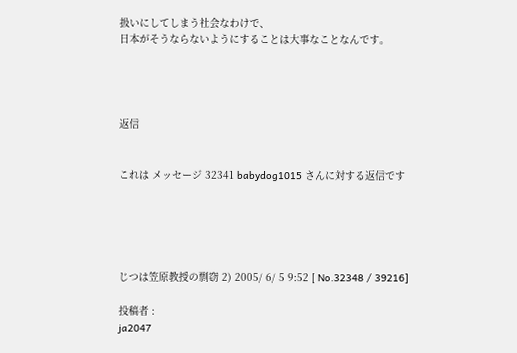扱いにしてしまう社会なわけで、
日本がそうならないようにすることは大事なことなんです。




返信


これは メッセージ 32341 babydog1015 さんに対する返信です





じつは笠原教授の剽窃 2) 2005/ 6/ 5 9:52 [ No.32348 / 39216]

投稿者 :
ja2047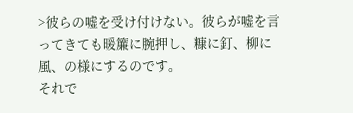>彼らの嘘を受け付けない。彼らが嘘を言ってきても暖簾に腕押し、糠に釘、柳に風、の様にするのです。
それで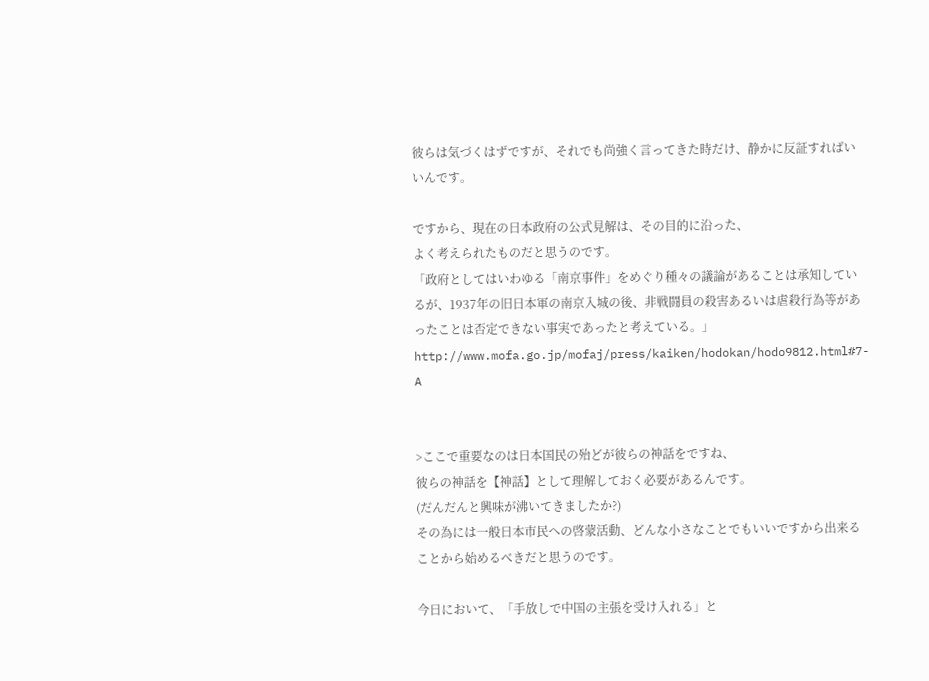彼らは気づくはずですが、それでも尚強く言ってきた時だけ、静かに反証すればいいんです。

ですから、現在の日本政府の公式見解は、その目的に沿った、
よく考えられたものだと思うのです。
「政府としてはいわゆる「南京事件」をめぐり種々の議論があることは承知しているが、1937年の旧日本軍の南京入城の後、非戦闘員の殺害あるいは虐殺行為等があったことは否定できない事実であったと考えている。」
http://www.mofa.go.jp/mofaj/press/kaiken/hodokan/hodo9812.html#7-A


>ここで重要なのは日本国民の殆どが彼らの神話をですね、
彼らの神話を【神話】として理解しておく必要があるんです。
(だんだんと興味が沸いてきましたか?)
その為には一般日本市民への啓蒙活動、どんな小さなことでもいいですから出来ることから始めるべきだと思うのです。

今日において、「手放しで中国の主張を受け入れる」と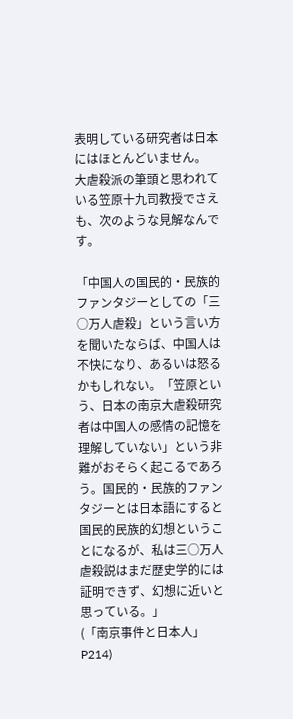表明している研究者は日本にはほとんどいません。
大虐殺派の筆頭と思われている笠原十九司教授でさえも、次のような見解なんです。

「中国人の国民的・民族的ファンタジーとしての「三○万人虐殺」という言い方を聞いたならば、中国人は不快になり、あるいは怒るかもしれない。「笠原という、日本の南京大虐殺研究者は中国人の感情の記憶を理解していない」という非難がおそらく起こるであろう。国民的・民族的ファンタジーとは日本語にすると国民的民族的幻想ということになるが、私は三○万人虐殺説はまだ歴史学的には証明できず、幻想に近いと思っている。」
(「南京事件と日本人」P214)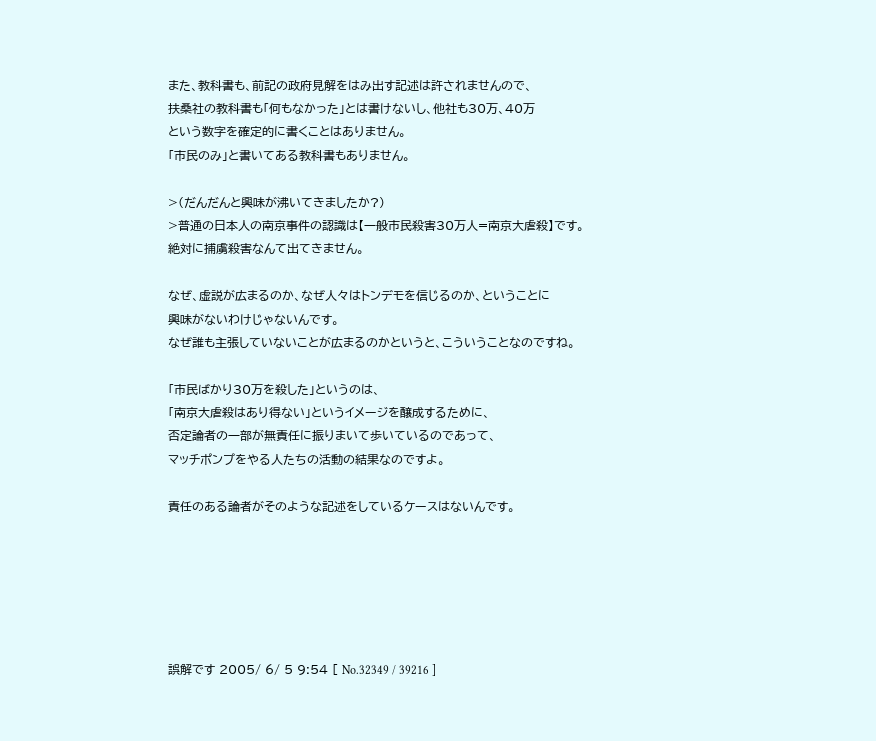また、教科書も、前記の政府見解をはみ出す記述は許されませんので、
扶桑社の教科書も「何もなかった」とは書けないし、他社も30万、40万
という数字を確定的に書くことはありません。
「市民のみ」と書いてある教科書もありません。

>(だんだんと興味が沸いてきましたか?)
>普通の日本人の南京事件の認識は【一般市民殺害30万人=南京大虐殺】です。
絶対に捕虜殺害なんて出てきません。

なぜ、虚説が広まるのか、なぜ人々はトンデモを信じるのか、ということに
興味がないわけじゃないんです。
なぜ誰も主張していないことが広まるのかというと、こういうことなのですね。

「市民ばかり30万を殺した」というのは、
「南京大虐殺はあり得ない」というイメージを醸成するために、
否定論者の一部が無責任に振りまいて歩いているのであって、
マッチポンプをやる人たちの活動の結果なのですよ。

責任のある論者がそのような記述をしているケースはないんです。






誤解です 2005/ 6/ 5 9:54 [ No.32349 / 39216 ]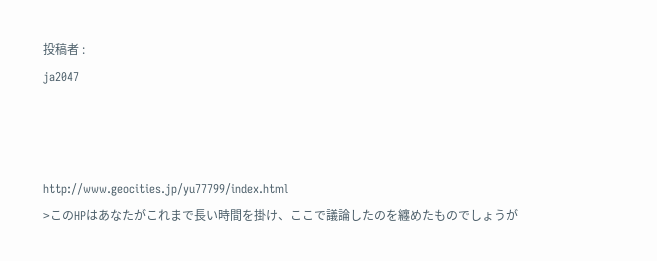投稿者 :
ja2047



http://www.geocities.jp/yu77799/index.html
>このHPはあなたがこれまで長い時間を掛け、ここで議論したのを纏めたものでしょうが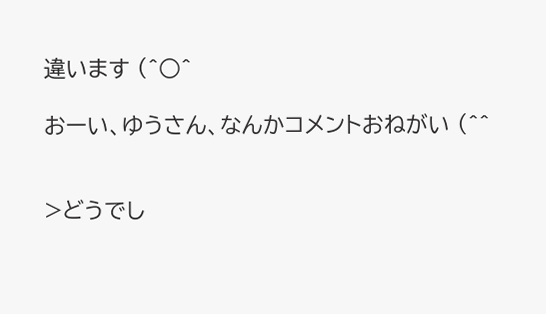違います (^○^

おーい、ゆうさん、なんかコメントおねがい (^^


>どうでし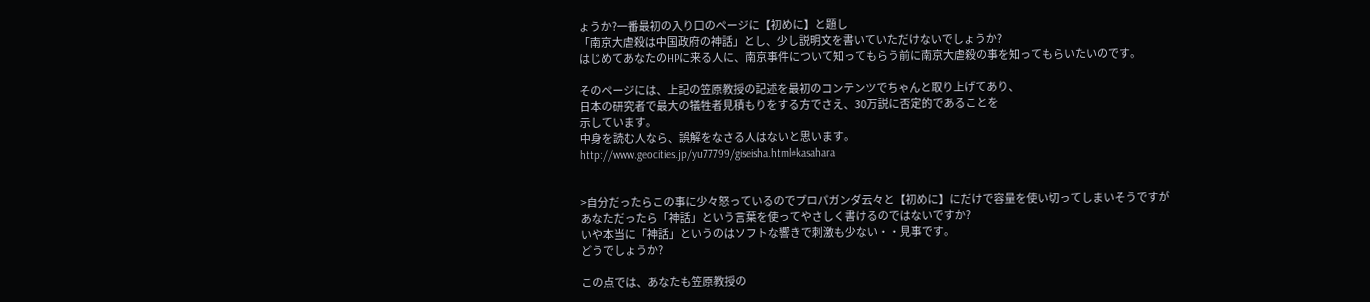ょうか?一番最初の入り口のページに【初めに】と題し
「南京大虐殺は中国政府の神話」とし、少し説明文を書いていただけないでしょうか?
はじめてあなたのHPに来る人に、南京事件について知ってもらう前に南京大虐殺の事を知ってもらいたいのです。

そのページには、上記の笠原教授の記述を最初のコンテンツでちゃんと取り上げてあり、
日本の研究者で最大の犠牲者見積もりをする方でさえ、30万説に否定的であることを
示しています。
中身を読む人なら、誤解をなさる人はないと思います。
http://www.geocities.jp/yu77799/giseisha.html#kasahara


>自分だったらこの事に少々怒っているのでプロパガンダ云々と【初めに】にだけで容量を使い切ってしまいそうですが
あなただったら「神話」という言葉を使ってやさしく書けるのではないですか?
いや本当に「神話」というのはソフトな響きで刺激も少ない・・見事です。
どうでしょうか?

この点では、あなたも笠原教授の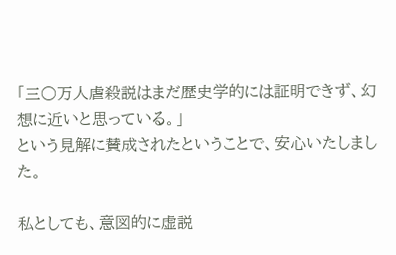「三○万人虐殺説はまだ歴史学的には証明できず、幻想に近いと思っている。」
という見解に賛成されたということで、安心いたしました。

私としても、意図的に虚説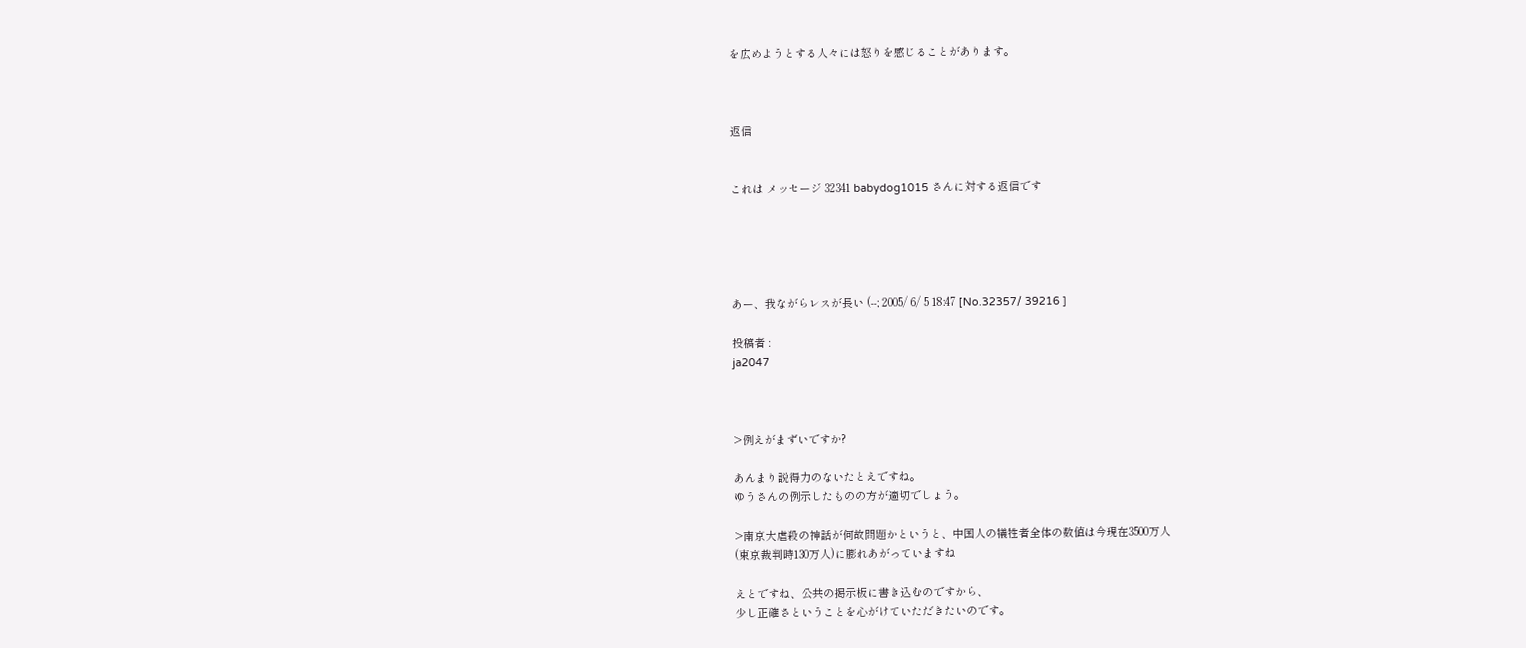を広めようとする人々には怒りを感じることがあります。



返信


これは メッセージ 32341 babydog1015 さんに対する返信です





あー、我ながらレスが長い (--; 2005/ 6/ 5 18:47 [No.32357/ 39216 ]

投稿者 :
ja2047



>例えがまずいですか?

あんまり説得力のないたとえですね。
ゆうさんの例示したものの方が適切でしょう。

>南京大虐殺の神話が何故問題かというと、中国人の犠牲者全体の数値は今現在3500万人
(東京裁判時130万人)に膨れあがっていますね

えとですね、公共の掲示板に書き込むのですから、
少し正確さということを心がけていただきたいのです。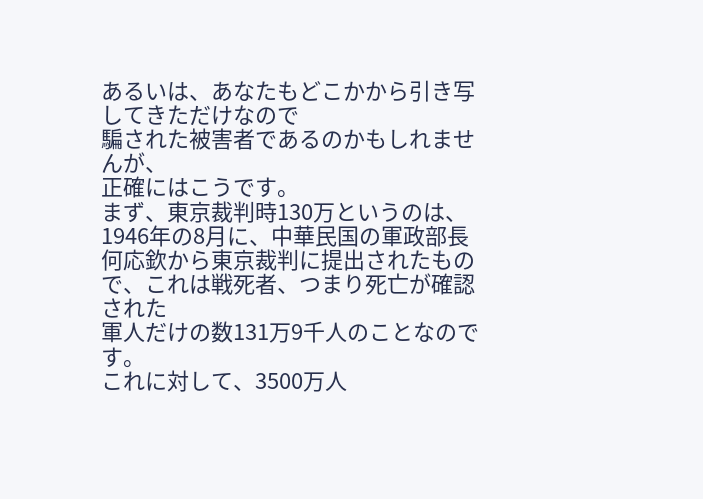あるいは、あなたもどこかから引き写してきただけなので
騙された被害者であるのかもしれませんが、
正確にはこうです。
まず、東京裁判時130万というのは、1946年の8月に、中華民国の軍政部長
何応欽から東京裁判に提出されたもので、これは戦死者、つまり死亡が確認された
軍人だけの数131万9千人のことなのです。
これに対して、3500万人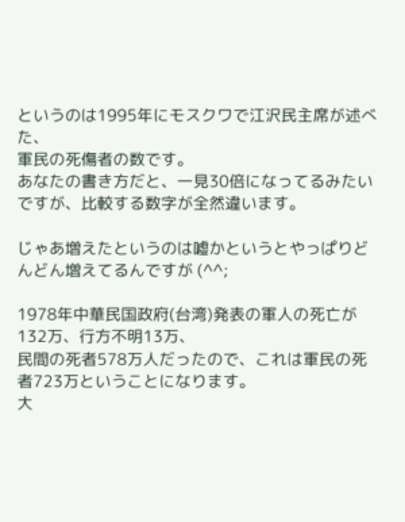というのは1995年にモスクワで江沢民主席が述べた、
軍民の死傷者の数です。
あなたの書き方だと、一見30倍になってるみたいですが、比較する数字が全然違います。

じゃあ増えたというのは嘘かというとやっぱりどんどん増えてるんですが (^^;

1978年中華民国政府(台湾)発表の軍人の死亡が132万、行方不明13万、
民間の死者578万人だったので、これは軍民の死者723万ということになります。
大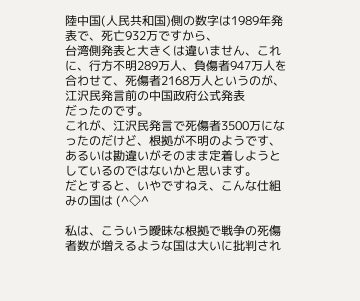陸中国(人民共和国)側の数字は1989年発表で、死亡932万ですから、
台湾側発表と大きくは違いません、これに、行方不明289万人、負傷者947万人を
合わせて、死傷者2168万人というのが、江沢民発言前の中国政府公式発表
だったのです。
これが、江沢民発言で死傷者3500万になったのだけど、根拠が不明のようです、
あるいは勘違いがそのまま定着しようとしているのではないかと思います。
だとすると、いやですねえ、こんな仕組みの国は (^◇^

私は、こういう曖昧な根拠で戦争の死傷者数が増えるような国は大いに批判され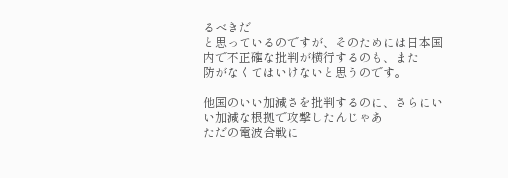るべきだ
と思っているのですが、そのためには日本国内で不正確な批判が横行するのも、また
防がなくてはいけないと思うのです。

他国のいい加減さを批判するのに、さらにいい加減な根拠で攻撃したんじゃあ
ただの電波合戦に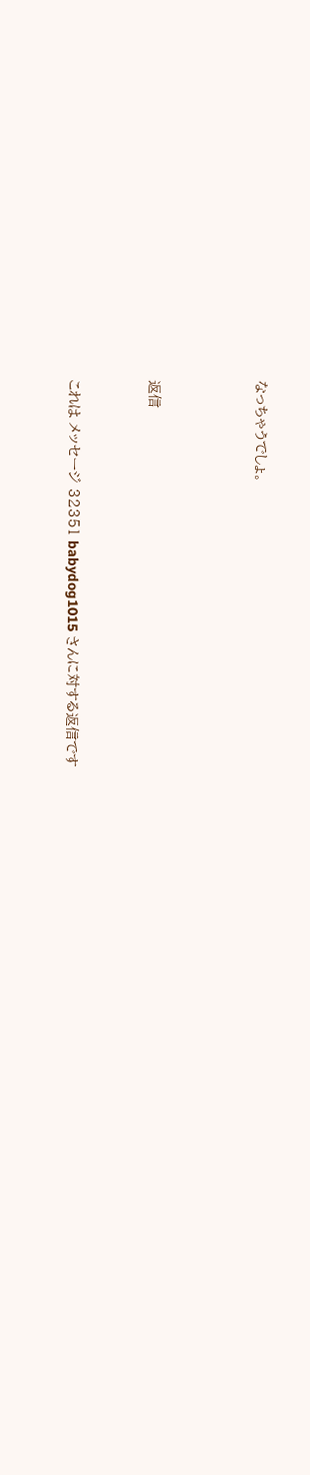なっちゃうでしょ。



返信


これは メッセージ 32351 babydog1015 さんに対する返信です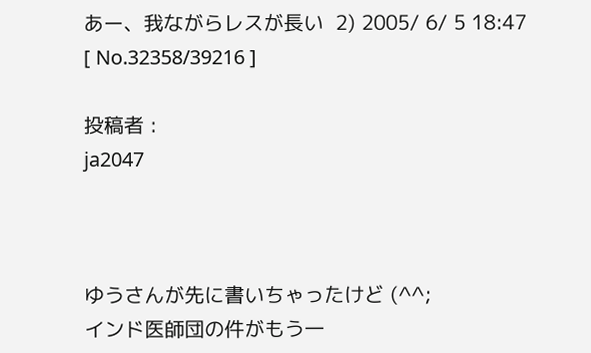あー、我ながらレスが長い  2) 2005/ 6/ 5 18:47 [ No.32358/39216 ]

投稿者 :
ja2047



ゆうさんが先に書いちゃったけど (^^;
インド医師団の件がもう一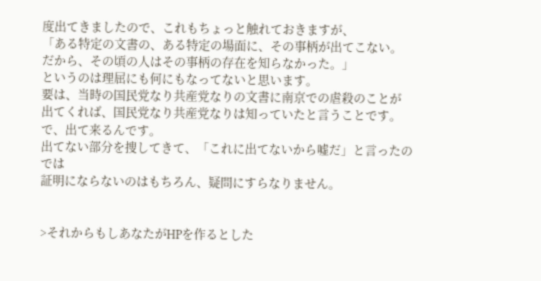度出てきましたので、これもちょっと触れておきますが、
「ある特定の文書の、ある特定の場面に、その事柄が出てこない。
だから、その頃の人はその事柄の存在を知らなかった。」
というのは理屈にも何にもなってないと思います。
要は、当時の国民党なり共産党なりの文書に南京での虐殺のことが
出てくれば、国民党なり共産党なりは知っていたと言うことです。
で、出て来るんです。
出てない部分を捜してきて、「これに出てないから嘘だ」と言ったのでは
証明にならないのはもちろん、疑問にすらなりません。


>それからもしあなたがHPを作るとした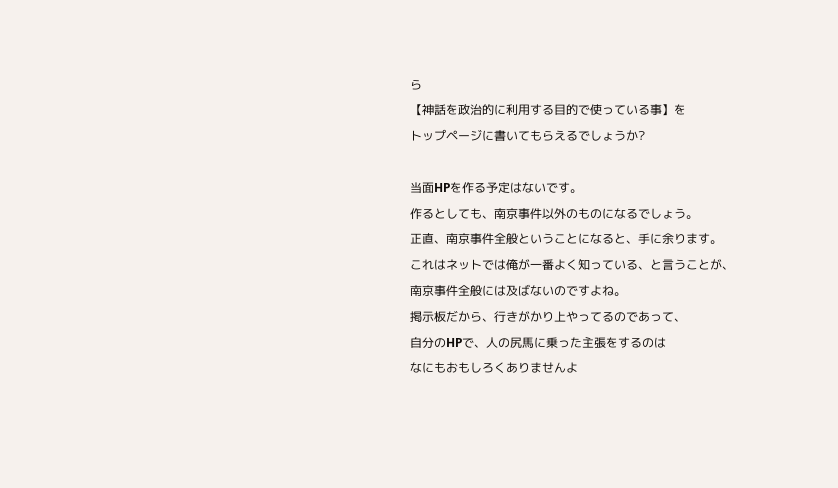ら
【神話を政治的に利用する目的で使っている事】を
トップページに書いてもらえるでしょうか?

当面HPを作る予定はないです。
作るとしても、南京事件以外のものになるでしょう。
正直、南京事件全般ということになると、手に余ります。
これはネットでは俺が一番よく知っている、と言うことが、
南京事件全般には及ばないのですよね。
掲示板だから、行きがかり上やってるのであって、
自分のHPで、人の尻馬に乗った主張をするのは
なにもおもしろくありませんよ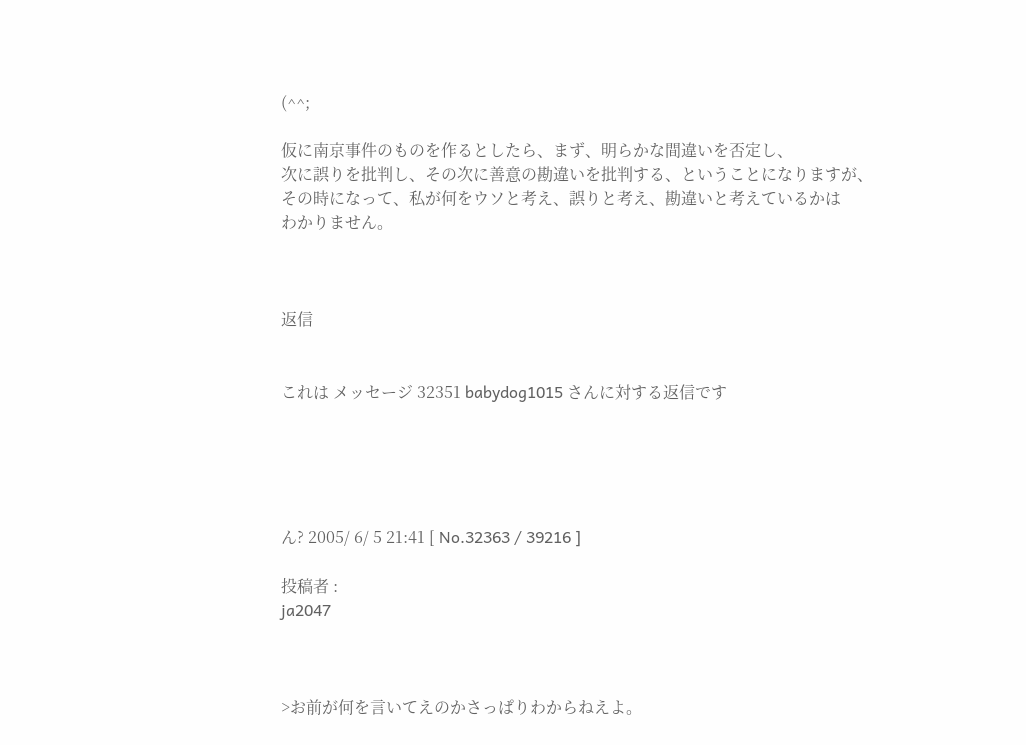(^^;

仮に南京事件のものを作るとしたら、まず、明らかな間違いを否定し、
次に誤りを批判し、その次に善意の勘違いを批判する、ということになりますが、
その時になって、私が何をウソと考え、誤りと考え、勘違いと考えているかは
わかりません。



返信


これは メッセージ 32351 babydog1015 さんに対する返信です





ん? 2005/ 6/ 5 21:41 [ No.32363 / 39216 ]

投稿者 :
ja2047



>お前が何を言いてえのかさっぱりわからねえよ。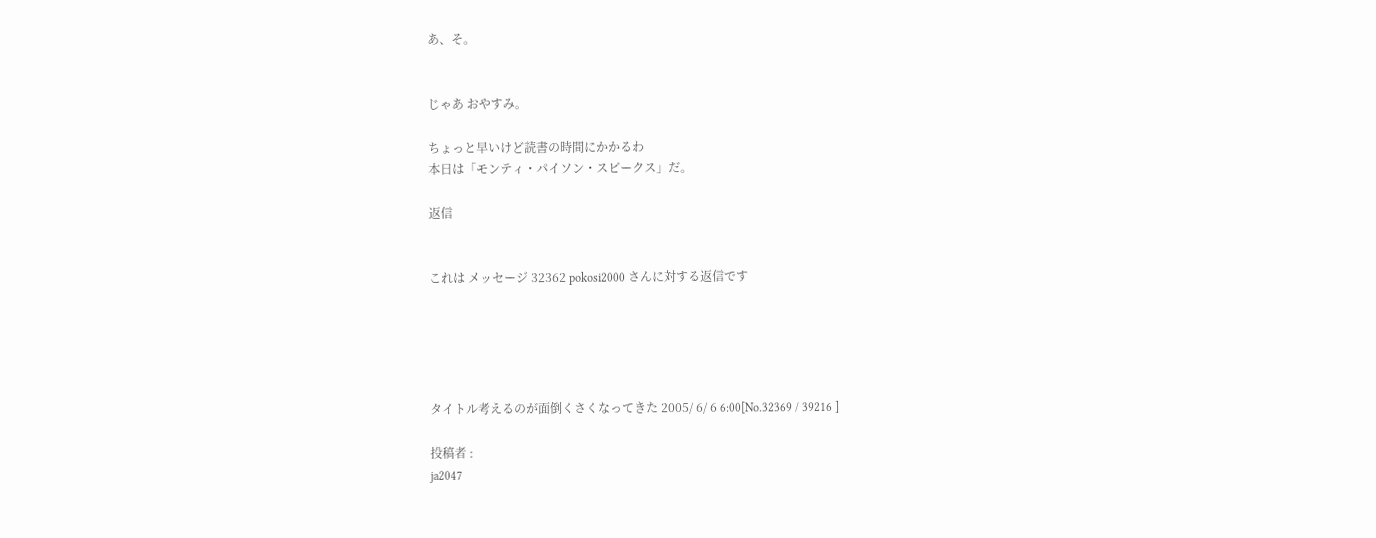あ、そ。


じゃあ おやすみ。

ちょっと早いけど読書の時間にかかるわ
本日は「モンティ・パイソン・スピークス」だ。

返信


これは メッセージ 32362 pokosi2000 さんに対する返信です





タイトル考えるのが面倒くさくなってきた 2005/ 6/ 6 6:00[No.32369 / 39216 ]

投稿者 :
ja2047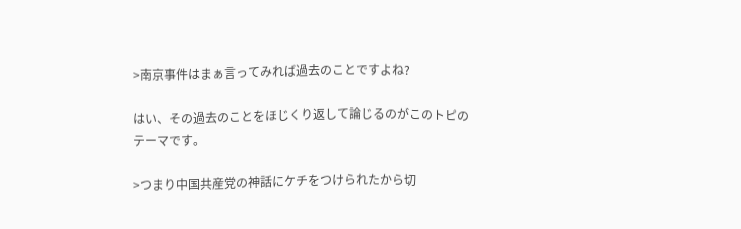>南京事件はまぁ言ってみれば過去のことですよね?

はい、その過去のことをほじくり返して論じるのがこのトピのテーマです。

>つまり中国共産党の神話にケチをつけられたから切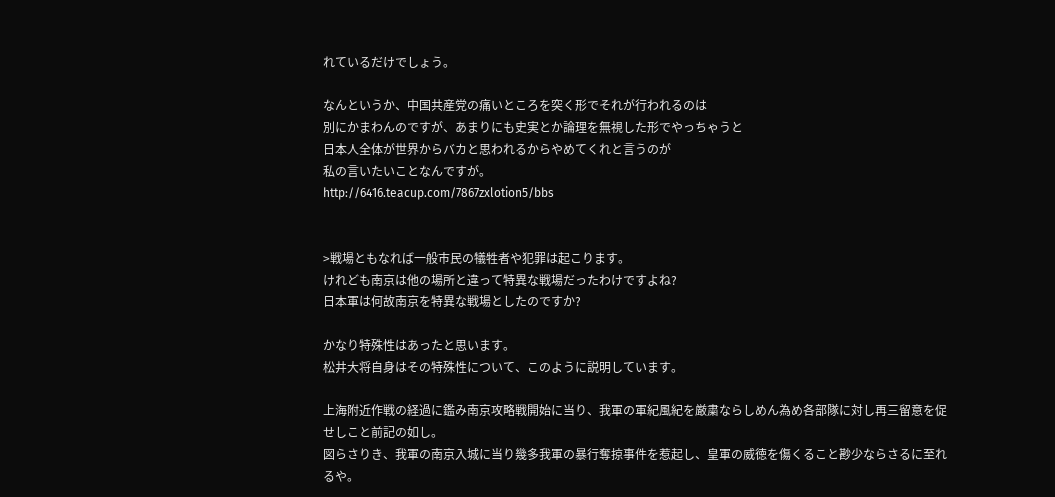れているだけでしょう。

なんというか、中国共産党の痛いところを突く形でそれが行われるのは
別にかまわんのですが、あまりにも史実とか論理を無視した形でやっちゃうと
日本人全体が世界からバカと思われるからやめてくれと言うのが
私の言いたいことなんですが。
http://6416.teacup.com/7867zxlotion5/bbs


>戦場ともなれば一般市民の犠牲者や犯罪は起こります。
けれども南京は他の場所と違って特異な戦場だったわけですよね?
日本軍は何故南京を特異な戦場としたのですか?

かなり特殊性はあったと思います。
松井大将自身はその特殊性について、このように説明しています。

上海附近作戦の経過に鑑み南京攻略戦開始に当り、我軍の軍紀風紀を厳粛ならしめん為め各部隊に対し再三留意を促せしこと前記の如し。
図らさりき、我軍の南京入城に当り幾多我軍の暴行奪掠事件を惹起し、皇軍の威徳を傷くること尠少ならさるに至れるや。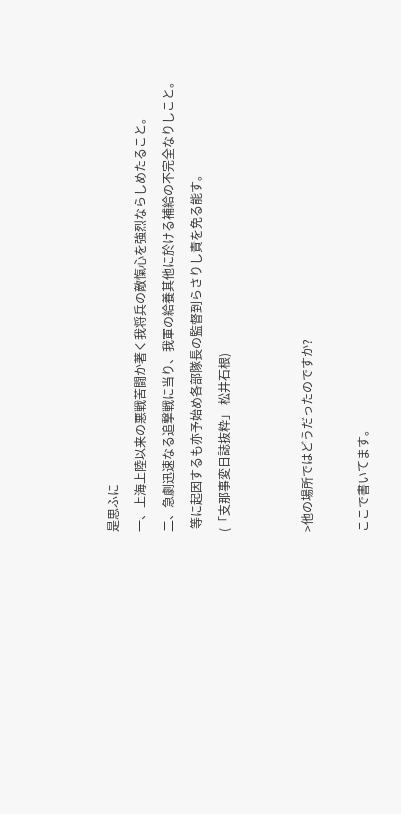是思ふに
一、上海上陸以来の悪戦苦闘か著く我将兵の敵愾心を強烈ならしめたること。
二、急劇迅速なる追撃戦に当り、我軍の給養其他に於ける補給の不完全なりしこと。
 等に起因するも亦予始め各部隊長の監督到らさりし責を免る能す。
(「支那事変日誌抜粋」 松井石根)


>他の場所ではどうだったのですか?

ここで書いてます。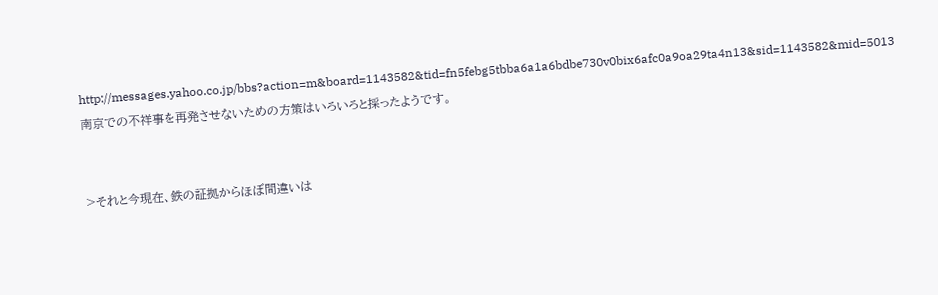http://messages.yahoo.co.jp/bbs?action=m&board=1143582&tid=fn5febg5tbba6a1a6bdbe730v0bix6afc0a9oa29ta4n13&sid=1143582&mid=5013
南京での不祥事を再発させないための方策はいろいろと採ったようです。


>それと今現在、鉄の証拠からほぼ間違いは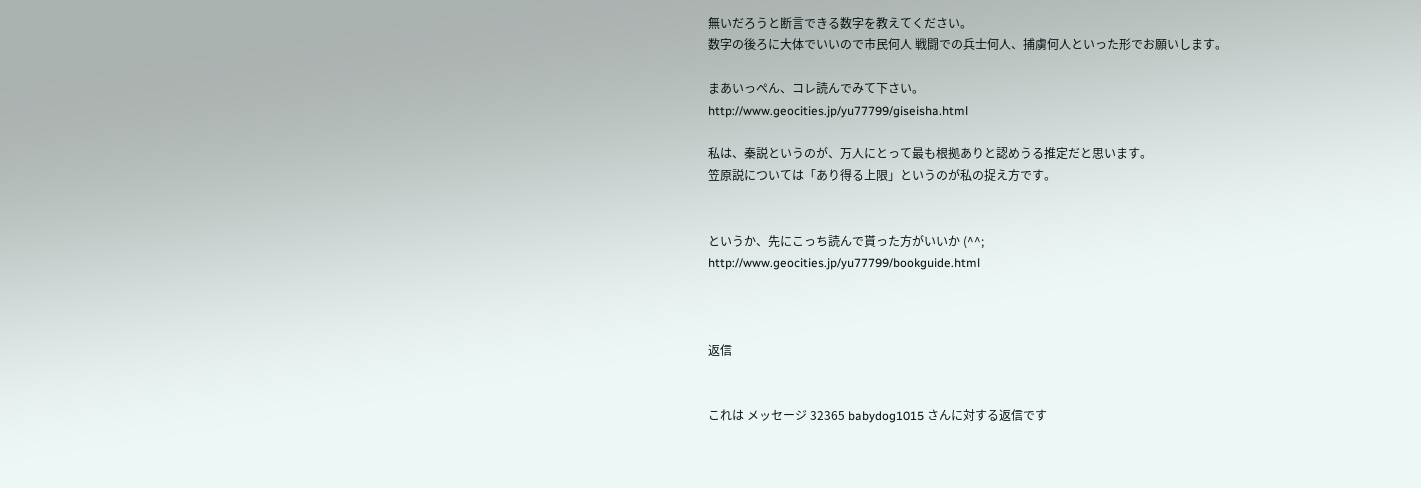無いだろうと断言できる数字を教えてください。
数字の後ろに大体でいいので市民何人 戦闘での兵士何人、捕虜何人といった形でお願いします。

まあいっぺん、コレ読んでみて下さい。
http://www.geocities.jp/yu77799/giseisha.html

私は、秦説というのが、万人にとって最も根拠ありと認めうる推定だと思います。
笠原説については「あり得る上限」というのが私の捉え方です。


というか、先にこっち読んで貰った方がいいか (^^;
http://www.geocities.jp/yu77799/bookguide.html



返信


これは メッセージ 32365 babydog1015 さんに対する返信です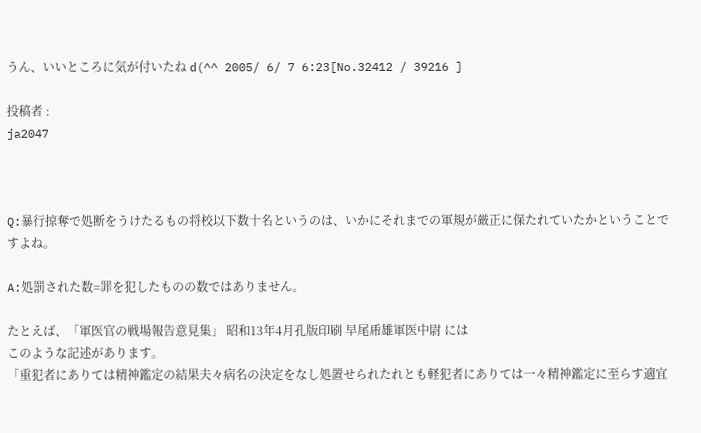うん、いいところに気が付いたね d(^^ 2005/ 6/ 7 6:23[No.32412 / 39216 ]

投稿者 :
ja2047



Q:暴行掠奪で処断をうけたるもの将校以下数十名というのは、いかにそれまでの軍規が厳正に保たれていたかということですよね。

A:処罰された数=罪を犯したものの数ではありません。

たとえば、「軍医官の戦場報告意見集」 昭和13年4月孔版印刷 早尾乕雄軍医中尉 には
このような記述があります。
「重犯者にありては精神鑑定の結果夫々病名の決定をなし処置せられたれとも軽犯者にありては一々精神鑑定に至らす適宜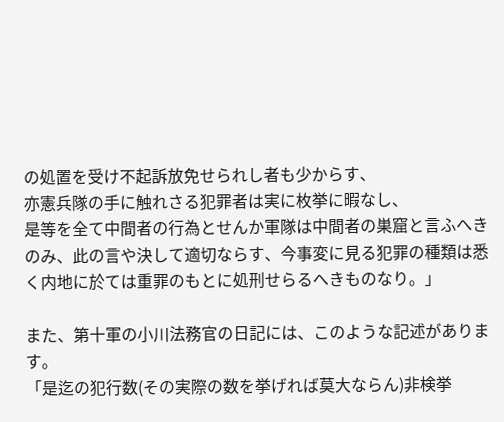の処置を受け不起訴放免せられし者も少からす、
亦憲兵隊の手に触れさる犯罪者は実に枚挙に暇なし、
是等を全て中間者の行為とせんか軍隊は中間者の巣窟と言ふへきのみ、此の言や決して適切ならす、今事変に見る犯罪の種類は悉く内地に於ては重罪のもとに処刑せらるへきものなり。」

また、第十軍の小川法務官の日記には、このような記述があります。
「是迄の犯行数(その実際の数を挙げれば莫大ならん)非検挙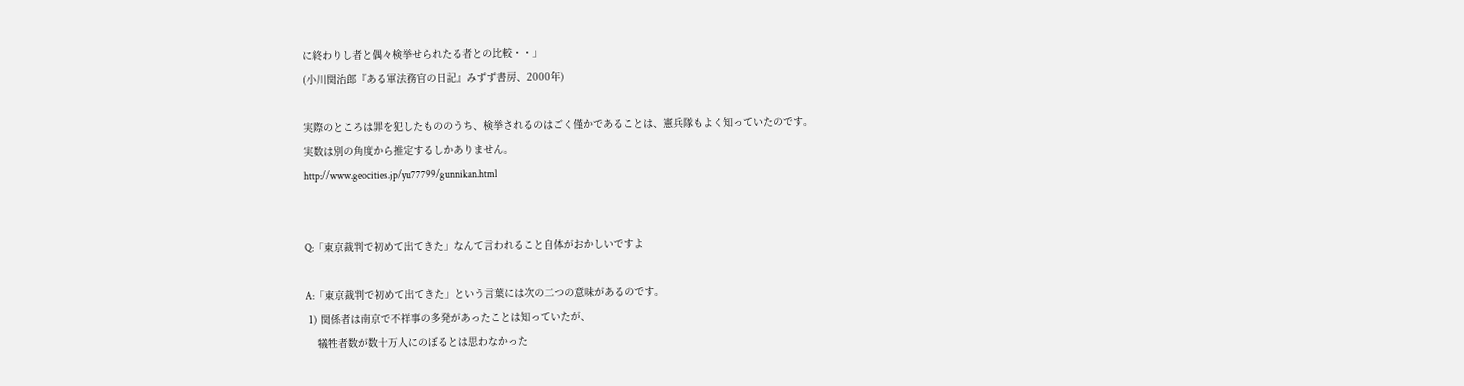に終わりし者と偶々検挙せられたる者との比較・・」
(小川関治郎『ある軍法務官の日記』みずず書房、2000年)

実際のところは罪を犯したもののうち、検挙されるのはごく僅かであることは、憲兵隊もよく知っていたのです。
実数は別の角度から推定するしかありません。
http://www.geocities.jp/yu77799/gunnikan.html


Q:「東京裁判で初めて出てきた」なんて言われること自体がおかしいですよ

A:「東京裁判で初めて出てきた」という言葉には次の二つの意味があるのです。
 1) 関係者は南京で不祥事の多発があったことは知っていたが、
    犠牲者数が数十万人にのぼるとは思わなかった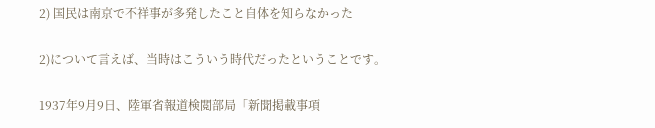2) 国民は南京で不祥事が多発したこと自体を知らなかった

2)について言えば、当時はこういう時代だったということです。

1937年9月9日、陸軍省報道検閲部局「新聞掲載事項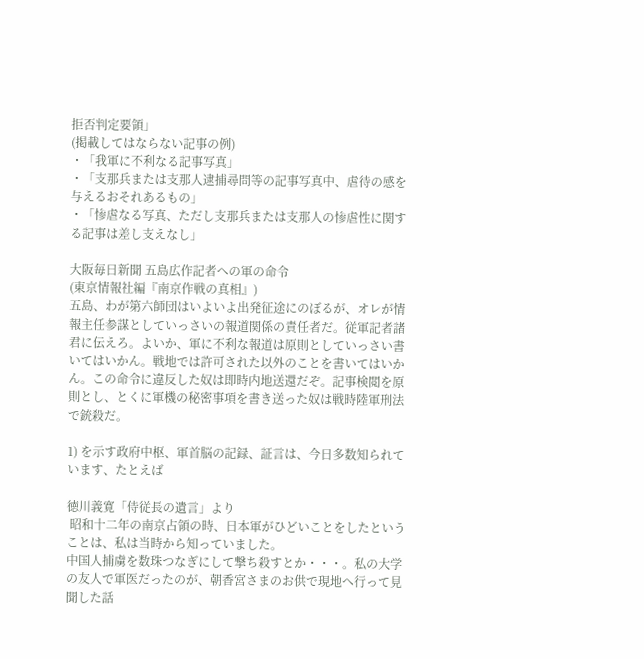拒否判定要領」
(掲載してはならない記事の例)
・「我軍に不利なる記事写真」
・「支那兵または支那人逮捕尋問等の記事写真中、虐待の感を与えるおそれあるもの」
・「惨虐なる写真、ただし支那兵または支那人の惨虐性に関する記事は差し支えなし」

大阪毎日新聞 五島広作記者への軍の命令
(東京情報社編『南京作戦の真相』)
五島、わが第六師団はいよいよ出発征途にのぼるが、オレが情報主任参謀としていっさいの報道関係の責任者だ。従軍記者諸君に伝えろ。よいか、軍に不利な報道は原則としていっさい書いてはいかん。戦地では許可された以外のことを書いてはいかん。この命令に違反した奴は即時内地送還だぞ。記事検閲を原則とし、とくに軍機の秘密事項を書き送った奴は戦時陸軍刑法で銃殺だ。

1) を示す政府中枢、軍首脳の記録、証言は、今日多数知られています、たとえば

徳川義寛「侍従長の遺言」より
 昭和十二年の南京占領の時、日本軍がひどいことをしたということは、私は当時から知っていました。
中国人捕虜を数珠つなぎにして撃ち殺すとか・・・。私の大学の友人で軍医だったのが、朝香宮さまのお供で現地へ行って見聞した話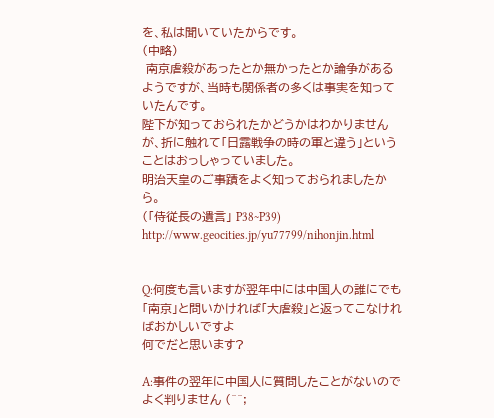を、私は聞いていたからです。
(中略)
 南京虐殺があったとか無かったとか論争があるようですが、当時も関係者の多くは事実を知っていたんです。
陛下が知っておられたかどうかはわかりませんが、折に触れて「日露戦争の時の軍と違う」ということはおっしゃっていました。
明治天皇のご事蹟をよく知っておられましたから。
(「侍従長の遺言」 P38~P39)
http://www.geocities.jp/yu77799/nihonjin.html


Q:何度も言いますが翌年中には中国人の誰にでも「南京」と問いかければ「大虐殺」と返ってこなければおかしいですよ
何でだと思います?

A:事件の翌年に中国人に質問したことがないのでよく判りません (^^;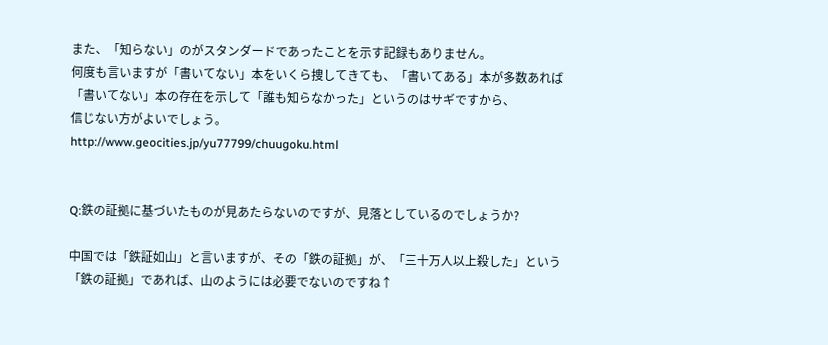また、「知らない」のがスタンダードであったことを示す記録もありません。
何度も言いますが「書いてない」本をいくら捜してきても、「書いてある」本が多数あれば
「書いてない」本の存在を示して「誰も知らなかった」というのはサギですから、
信じない方がよいでしょう。
http://www.geocities.jp/yu77799/chuugoku.html


Q:鉄の証拠に基づいたものが見あたらないのですが、見落としているのでしょうか?

中国では「鉄証如山」と言いますが、その「鉄の証拠」が、「三十万人以上殺した」という
「鉄の証拠」であれば、山のようには必要でないのですね↑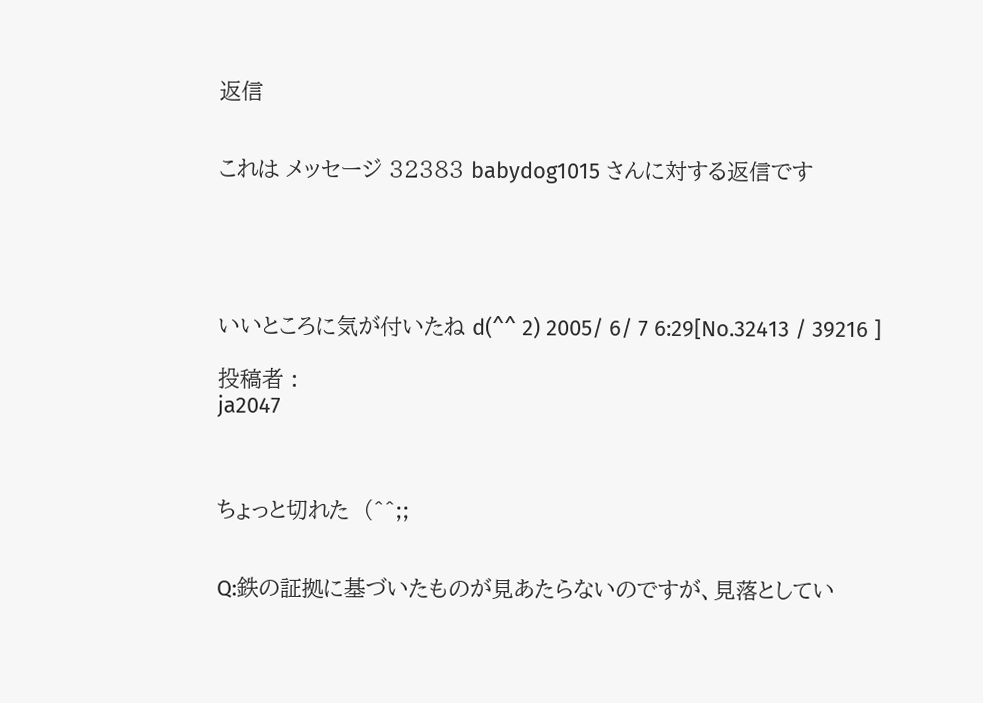返信


これは メッセージ 32383 babydog1015 さんに対する返信です





いいところに気が付いたね d(^^ 2) 2005/ 6/ 7 6:29[No.32413 / 39216 ]

投稿者 :
ja2047



ちょっと切れた  (^^;;


Q:鉄の証拠に基づいたものが見あたらないのですが、見落としてい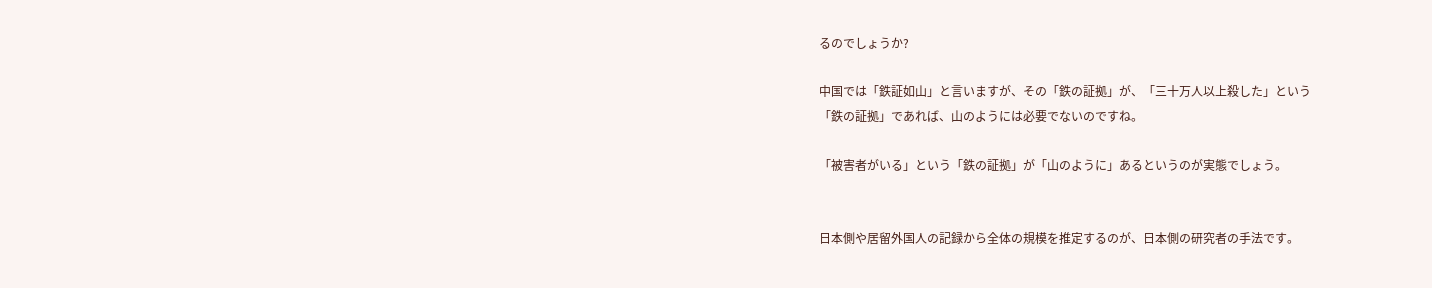るのでしょうか?

中国では「鉄証如山」と言いますが、その「鉄の証拠」が、「三十万人以上殺した」という
「鉄の証拠」であれば、山のようには必要でないのですね。

「被害者がいる」という「鉄の証拠」が「山のように」あるというのが実態でしょう。


日本側や居留外国人の記録から全体の規模を推定するのが、日本側の研究者の手法です。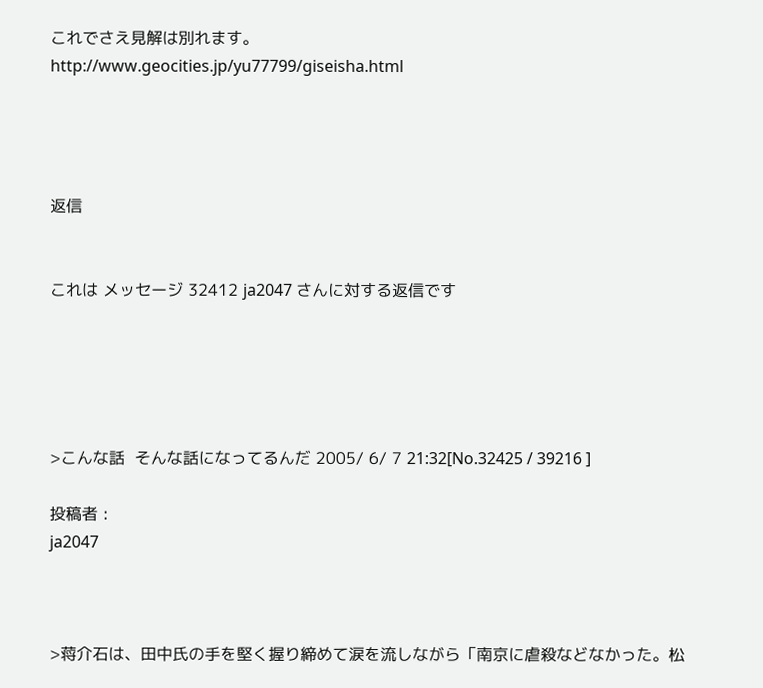これでさえ見解は別れます。
http://www.geocities.jp/yu77799/giseisha.html




返信


これは メッセージ 32412 ja2047 さんに対する返信です





>こんな話  そんな話になってるんだ 2005/ 6/ 7 21:32[No.32425 / 39216 ]

投稿者 :
ja2047



>蒋介石は、田中氏の手を堅く握り締めて涙を流しながら「南京に虐殺などなかった。松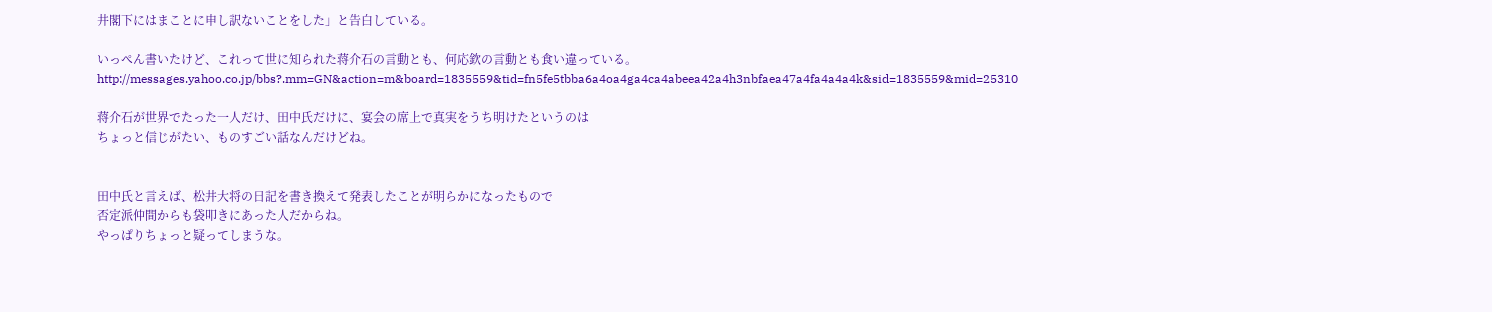井閣下にはまことに申し訳ないことをした」と告白している。

いっぺん書いたけど、これって世に知られた蒋介石の言動とも、何応欽の言動とも食い違っている。
http://messages.yahoo.co.jp/bbs?.mm=GN&action=m&board=1835559&tid=fn5fe5tbba6a4oa4ga4ca4abeea42a4h3nbfaea47a4fa4a4a4k&sid=1835559&mid=25310

蒋介石が世界でたった一人だけ、田中氏だけに、宴会の席上で真実をうち明けたというのは
ちょっと信じがたい、ものすごい話なんだけどね。


田中氏と言えば、松井大将の日記を書き換えて発表したことが明らかになったもので
否定派仲間からも袋叩きにあった人だからね。
やっぱりちょっと疑ってしまうな。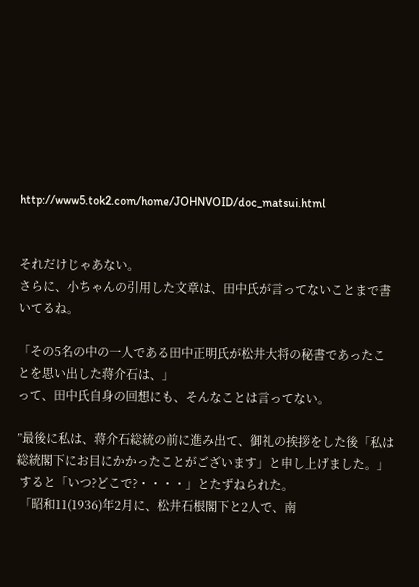http://www5.tok2.com/home/JOHNVOID/doc_matsui.html


それだけじゃあない。
さらに、小ちゃんの引用した文章は、田中氏が言ってないことまで書いてるね。

「その5名の中の一人である田中正明氏が松井大将の秘書であったことを思い出した蒋介石は、」
って、田中氏自身の回想にも、そんなことは言ってない。

”最後に私は、蒋介石総統の前に進み出て、御礼の挨拶をした後「私は総統閣下にお目にかかったことがございます」と申し上げました。」
 すると「いつ?どこで?・・・・」とたずねられた。
 「昭和11(1936)年2月に、松井石根閣下と2人で、南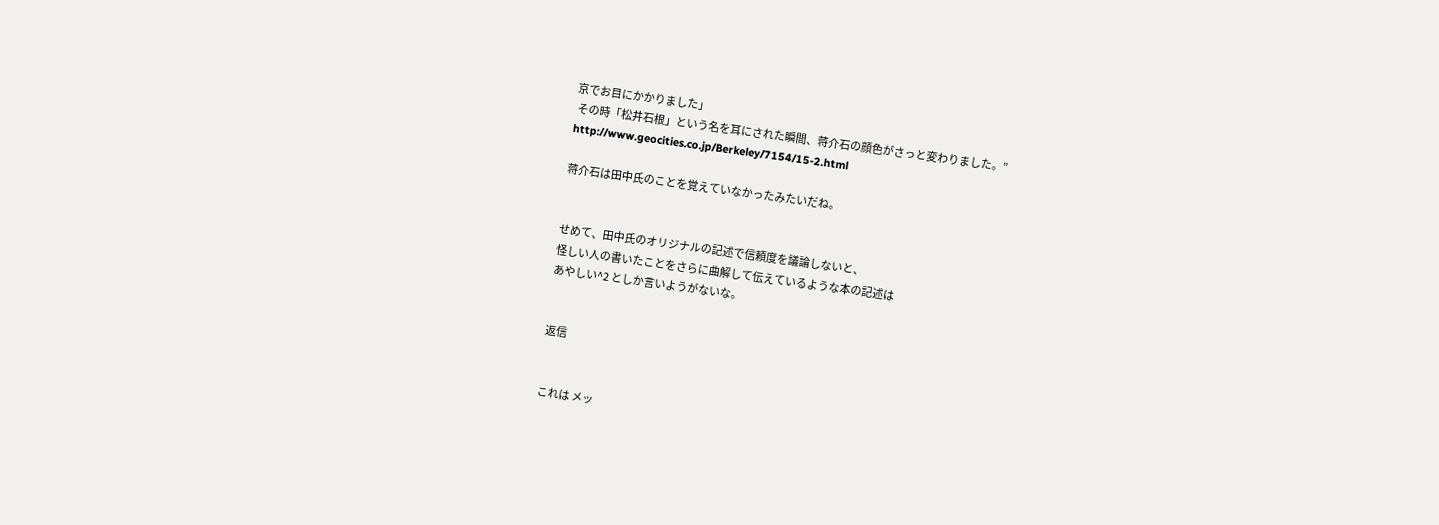京でお目にかかりました」
 その時「松井石根」という名を耳にされた瞬間、蒋介石の顔色がさっと変わりました。”
http://www.geocities.co.jp/Berkeley/7154/15-2.html

蒋介石は田中氏のことを覚えていなかったみたいだね。


せめて、田中氏のオリジナルの記述で信頼度を議論しないと、
怪しい人の書いたことをさらに曲解して伝えているような本の記述は
あやしい^2 としか言いようがないな。


返信


これは メッ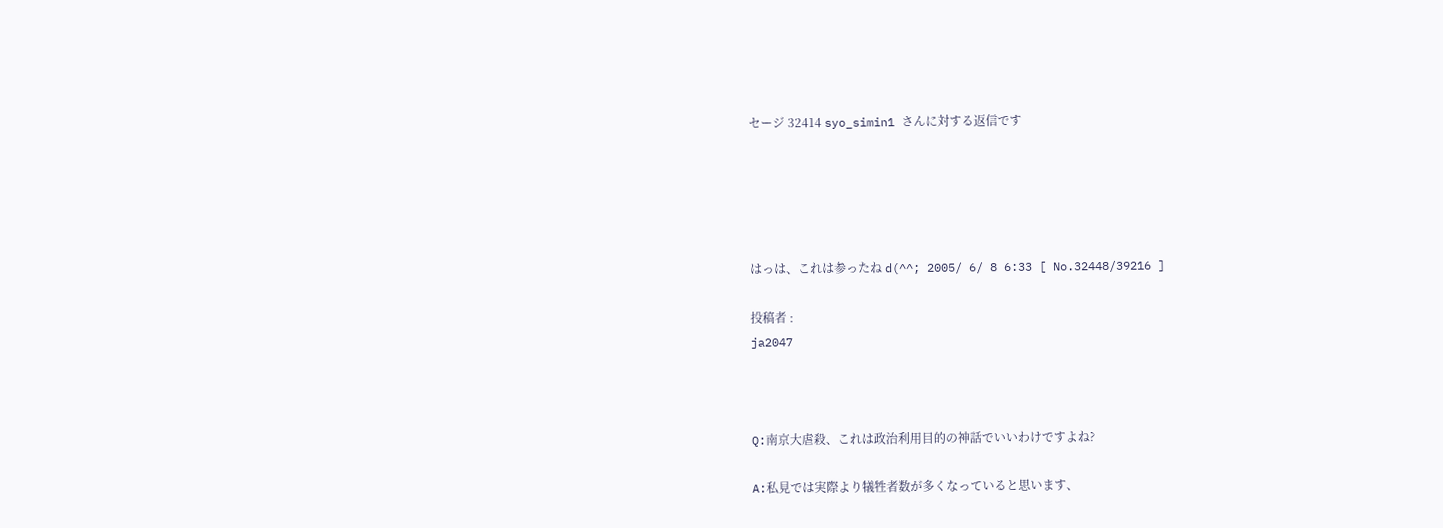セージ 32414 syo_simin1 さんに対する返信です





はっは、これは参ったね d(^^; 2005/ 6/ 8 6:33 [ No.32448/39216 ]

投稿者 :
ja2047



Q:南京大虐殺、これは政治利用目的の神話でいいわけですよね?

A:私見では実際より犠牲者数が多くなっていると思います、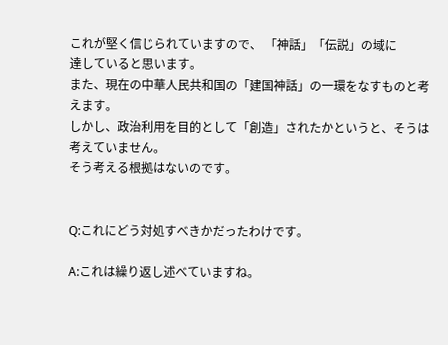これが堅く信じられていますので、 「神話」「伝説」の域に
達していると思います。
また、現在の中華人民共和国の「建国神話」の一環をなすものと考えます。
しかし、政治利用を目的として「創造」されたかというと、そうは考えていません。
そう考える根拠はないのです。


Q:これにどう対処すべきかだったわけです。

A:これは繰り返し述べていますね。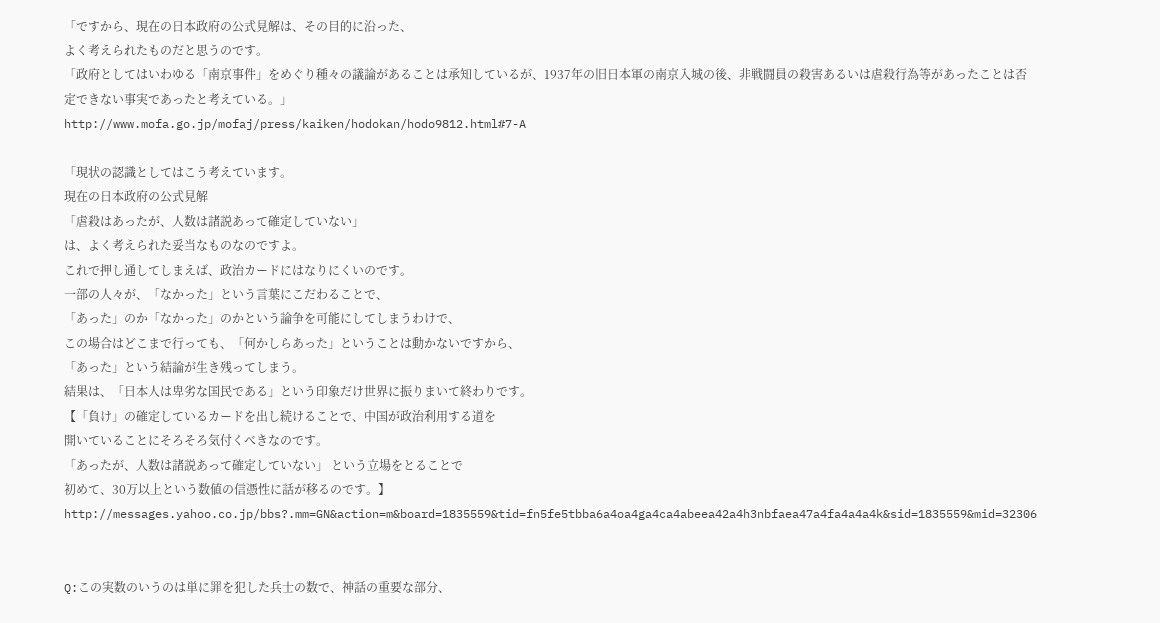「ですから、現在の日本政府の公式見解は、その目的に沿った、
よく考えられたものだと思うのです。
「政府としてはいわゆる「南京事件」をめぐり種々の議論があることは承知しているが、1937年の旧日本軍の南京入城の後、非戦闘員の殺害あるいは虐殺行為等があったことは否定できない事実であったと考えている。」
http://www.mofa.go.jp/mofaj/press/kaiken/hodokan/hodo9812.html#7-A

「現状の認識としてはこう考えています。
現在の日本政府の公式見解
「虐殺はあったが、人数は諸説あって確定していない」
は、よく考えられた妥当なものなのですよ。
これで押し通してしまえば、政治カードにはなりにくいのです。
一部の人々が、「なかった」という言葉にこだわることで、
「あった」のか「なかった」のかという論争を可能にしてしまうわけで、
この場合はどこまで行っても、「何かしらあった」ということは動かないですから、
「あった」という結論が生き残ってしまう。
結果は、「日本人は卑劣な国民である」という印象だけ世界に振りまいて終わりです。
【「負け」の確定しているカードを出し続けることで、中国が政治利用する道を
開いていることにそろそろ気付くべきなのです。
「あったが、人数は諸説あって確定していない」 という立場をとることで
初めて、30万以上という数値の信憑性に話が移るのです。】
http://messages.yahoo.co.jp/bbs?.mm=GN&action=m&board=1835559&tid=fn5fe5tbba6a4oa4ga4ca4abeea42a4h3nbfaea47a4fa4a4a4k&sid=1835559&mid=32306


Q:この実数のいうのは単に罪を犯した兵士の数で、神話の重要な部分、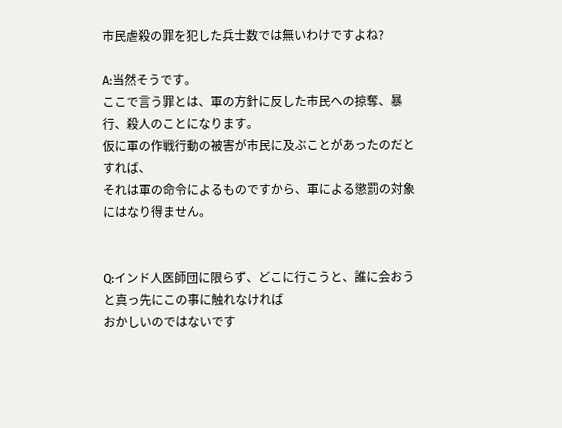市民虐殺の罪を犯した兵士数では無いわけですよね?

A:当然そうです。
ここで言う罪とは、軍の方針に反した市民への掠奪、暴行、殺人のことになります。
仮に軍の作戦行動の被害が市民に及ぶことがあったのだとすれば、
それは軍の命令によるものですから、軍による懲罰の対象にはなり得ません。


Q:インド人医師団に限らず、どこに行こうと、誰に会おうと真っ先にこの事に触れなければ
おかしいのではないです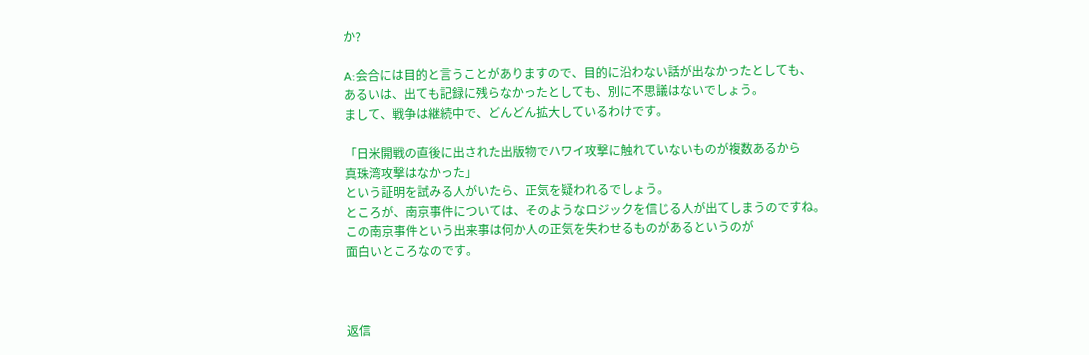か?

A:会合には目的と言うことがありますので、目的に沿わない話が出なかったとしても、
あるいは、出ても記録に残らなかったとしても、別に不思議はないでしょう。
まして、戦争は継続中で、どんどん拡大しているわけです。

「日米開戦の直後に出された出版物でハワイ攻撃に触れていないものが複数あるから
真珠湾攻撃はなかった」
という証明を試みる人がいたら、正気を疑われるでしょう。
ところが、南京事件については、そのようなロジックを信じる人が出てしまうのですね。
この南京事件という出来事は何か人の正気を失わせるものがあるというのが
面白いところなのです。



返信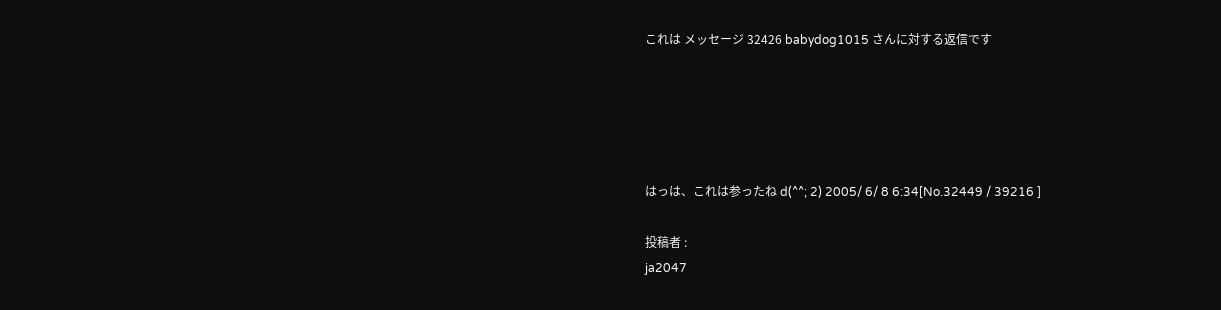これは メッセージ 32426 babydog1015 さんに対する返信です





はっは、これは参ったね d(^^; 2) 2005/ 6/ 8 6:34[No.32449 / 39216 ]

投稿者 :
ja2047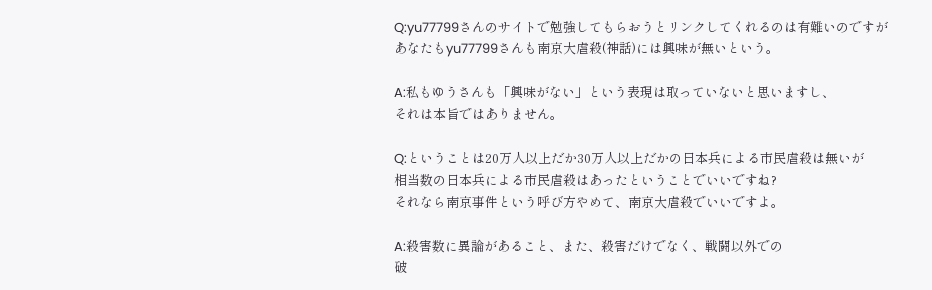Q:yu77799さんのサイトで勉強してもらおうとリンクしてくれるのは有難いのですが
あなたもyu77799さんも南京大虐殺(神話)には興味が無いという。

A:私もゆうさんも「興味がない」という表現は取っていないと思いますし、
それは本旨ではありません。

Q:ということは20万人以上だか30万人以上だかの日本兵による市民虐殺は無いが
相当数の日本兵による市民虐殺はあったということでいいですね?
それなら南京事件という呼び方やめて、南京大虐殺でいいですよ。

A:殺害数に異論があること、また、殺害だけでなく、戦闘以外での
破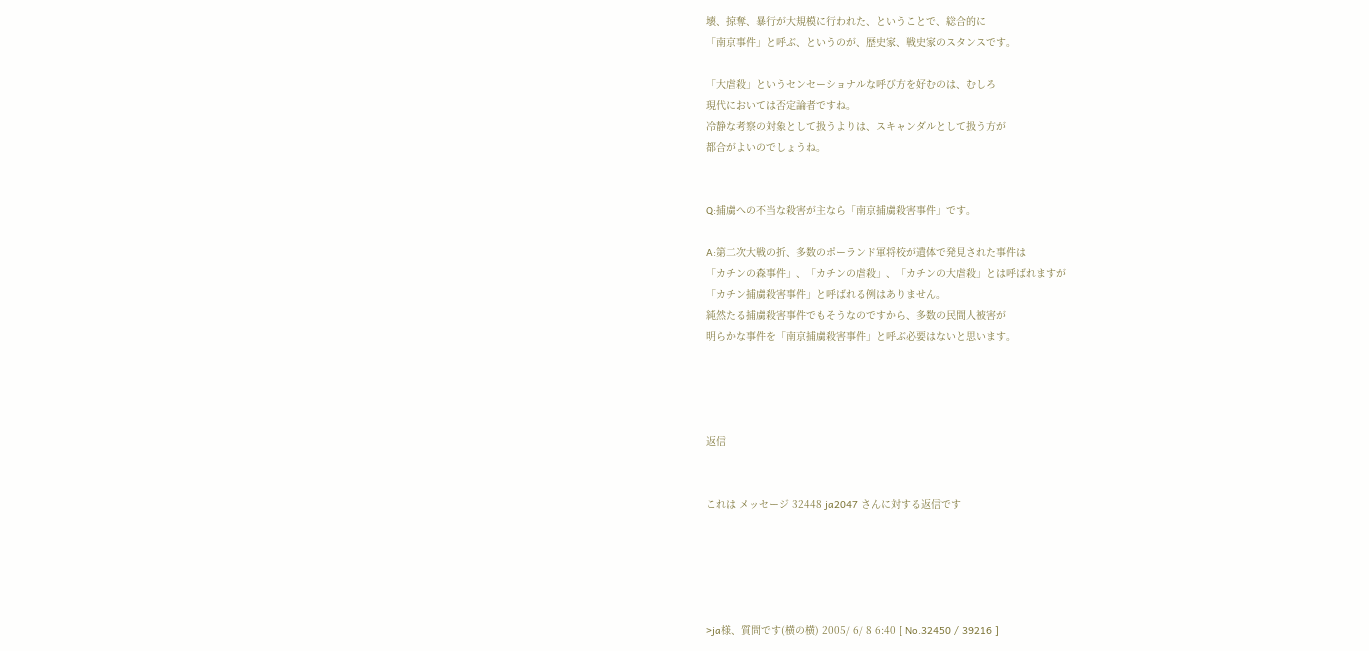壊、掠奪、暴行が大規模に行われた、ということで、総合的に
「南京事件」と呼ぶ、というのが、歴史家、戦史家のスタンスです。

「大虐殺」というセンセーショナルな呼び方を好むのは、むしろ
現代においては否定論者ですね。
冷静な考察の対象として扱うよりは、スキャンダルとして扱う方が
都合がよいのでしょうね。


Q:捕虜への不当な殺害が主なら「南京捕虜殺害事件」です。

A:第二次大戦の折、多数のポーランド軍将校が遺体で発見された事件は
「カチンの森事件」、「カチンの虐殺」、「カチンの大虐殺」とは呼ばれますが
「カチン捕虜殺害事件」と呼ばれる例はありません。
純然たる捕虜殺害事件でもそうなのですから、多数の民間人被害が
明らかな事件を「南京捕虜殺害事件」と呼ぶ必要はないと思います。




返信


これは メッセージ 32448 ja2047 さんに対する返信です





>ja様、質問です(横の横) 2005/ 6/ 8 6:40 [ No.32450 / 39216 ]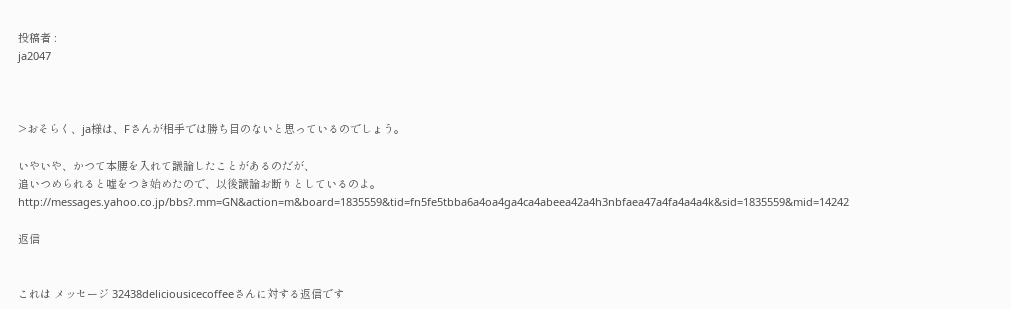投稿者 :
ja2047



>おそらく、ja様は、Fさんが相手では勝ち目のないと思っているのでしょう。

いやいや、かつて本腰を入れて議論したことがあるのだが、
追いつめられると嘘をつき始めたので、以後議論お断りとしているのよ。
http://messages.yahoo.co.jp/bbs?.mm=GN&action=m&board=1835559&tid=fn5fe5tbba6a4oa4ga4ca4abeea42a4h3nbfaea47a4fa4a4a4k&sid=1835559&mid=14242

返信


これは メッセージ 32438deliciousicecoffeeさんに対する返信です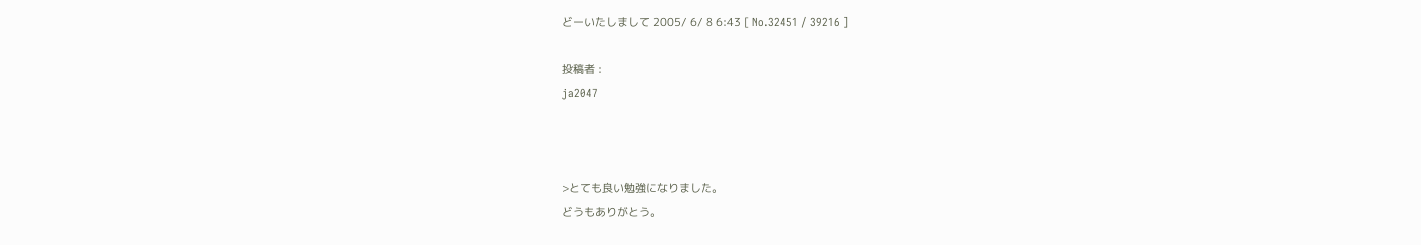どーいたしまして 2005/ 6/ 8 6:43 [ No.32451 / 39216 ]

投稿者 :
ja2047



>とても良い勉強になりました。
どうもありがとう。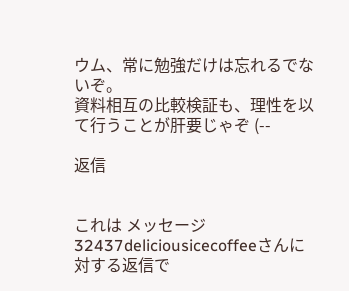ウム、常に勉強だけは忘れるでないぞ。
資料相互の比較検証も、理性を以て行うことが肝要じゃぞ (--

返信


これは メッセージ 32437deliciousicecoffeeさんに対する返信で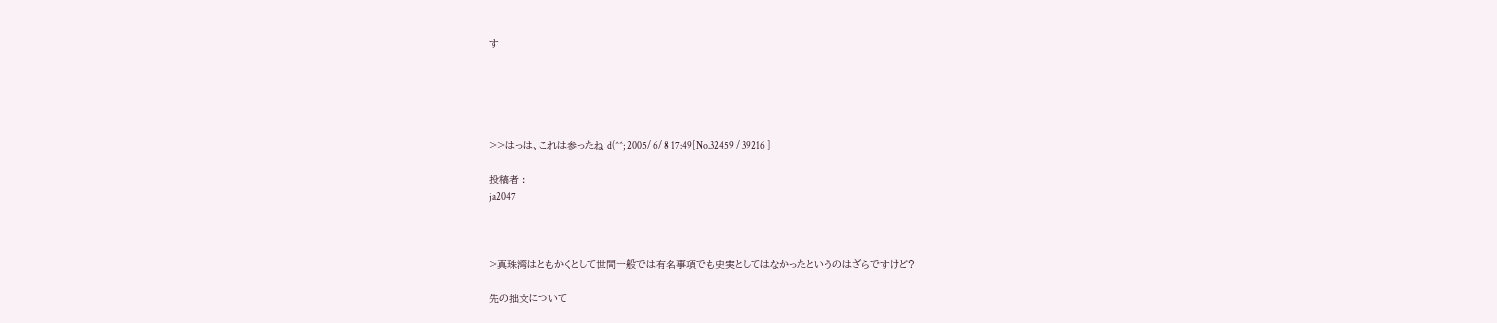す





>>はっは、これは参ったね d(^^; 2005/ 6/ 8 17:49[No.32459 / 39216 ]

投稿者 :
ja2047



>真珠湾はともかくとして世間一般では有名事項でも史実としてはなかったというのはざらですけど?

先の拙文について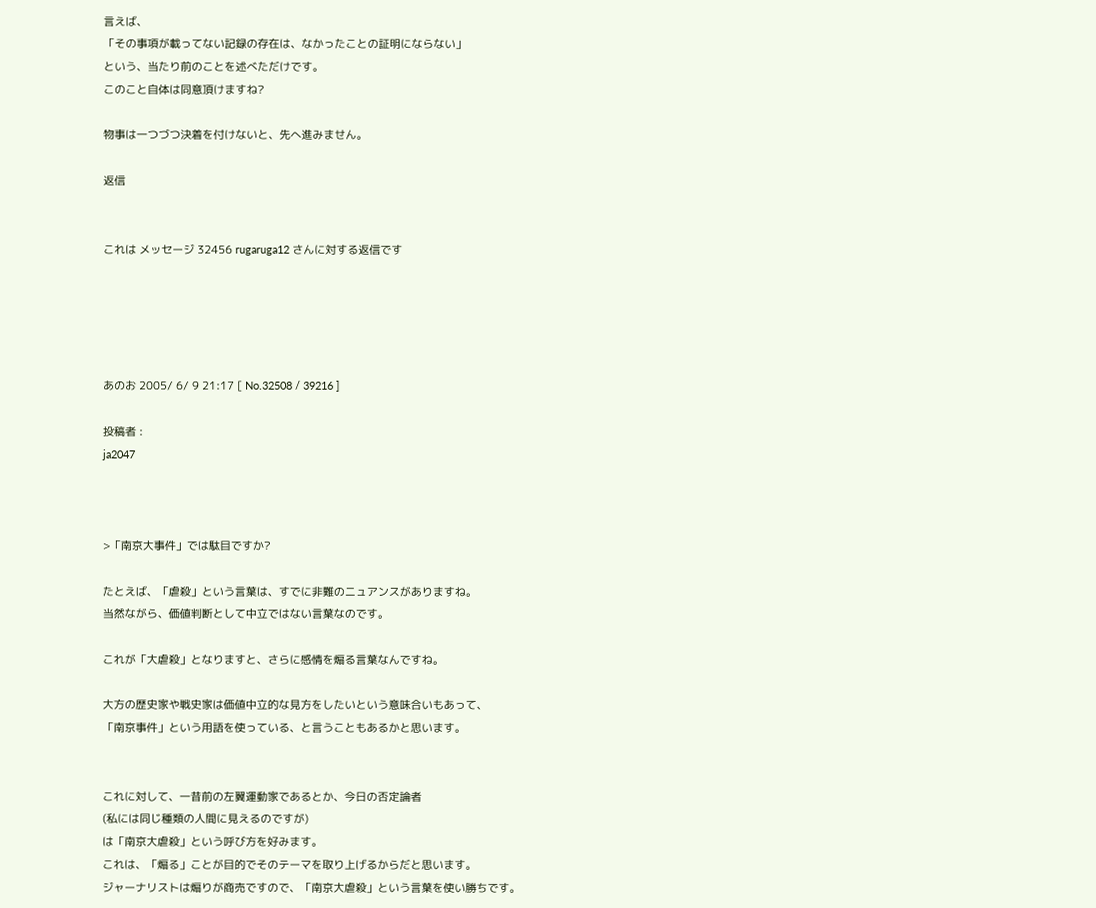言えば、
「その事項が載ってない記録の存在は、なかったことの証明にならない」
という、当たり前のことを述べただけです。
このこと自体は同意頂けますね?

物事は一つづつ決着を付けないと、先へ進みません。

返信


これは メッセージ 32456 rugaruga12 さんに対する返信です





あのお 2005/ 6/ 9 21:17 [ No.32508 / 39216 ]

投稿者 :
ja2047



>「南京大事件」では駄目ですか?

たとえば、「虐殺」という言葉は、すでに非難のニュアンスがありますね。
当然ながら、価値判断として中立ではない言葉なのです。

これが「大虐殺」となりますと、さらに感情を煽る言葉なんですね。

大方の歴史家や戦史家は価値中立的な見方をしたいという意味合いもあって、
「南京事件」という用語を使っている、と言うこともあるかと思います。


これに対して、一昔前の左翼運動家であるとか、今日の否定論者
(私には同じ種類の人間に見えるのですが)
は「南京大虐殺」という呼び方を好みます。
これは、「煽る」ことが目的でそのテーマを取り上げるからだと思います。
ジャーナリストは煽りが商売ですので、「南京大虐殺」という言葉を使い勝ちです。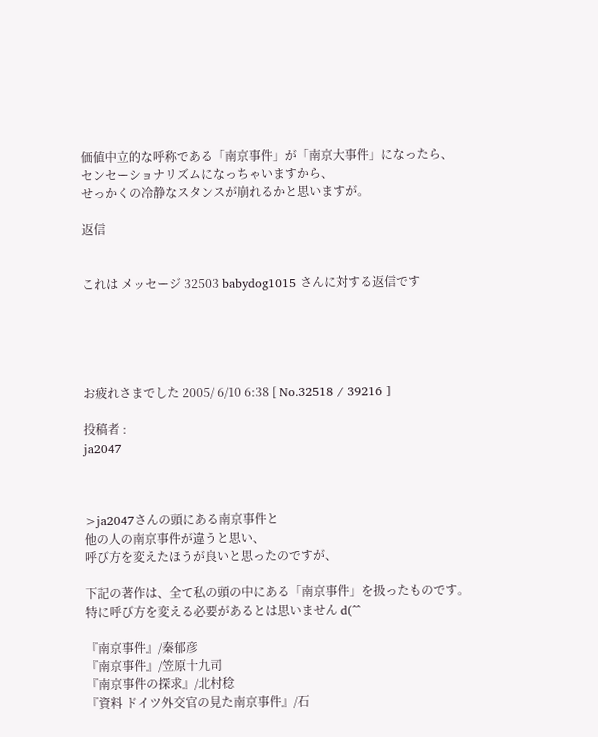価値中立的な呼称である「南京事件」が「南京大事件」になったら、
センセーショナリズムになっちゃいますから、
せっかくの冷静なスタンスが崩れるかと思いますが。

返信


これは メッセージ 32503 babydog1015 さんに対する返信です





お疲れさまでした 2005/ 6/10 6:38 [ No.32518 / 39216 ]

投稿者 :
ja2047



>ja2047さんの頭にある南京事件と
他の人の南京事件が違うと思い、
呼び方を変えたほうが良いと思ったのですが、

下記の著作は、全て私の頭の中にある「南京事件」を扱ったものです。
特に呼び方を変える必要があるとは思いません d(^^

『南京事件』/秦郁彦
『南京事件』/笠原十九司
『南京事件の探求』/北村稔
『資料 ドイツ外交官の見た南京事件』/石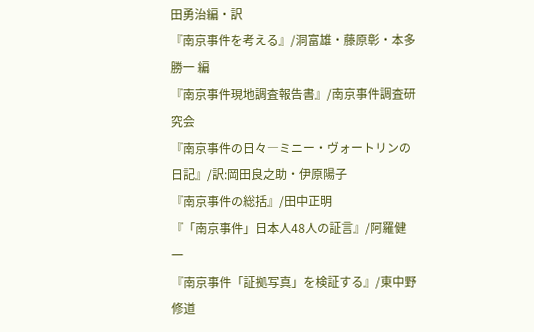田勇治編・訳
『南京事件を考える』/洞富雄・藤原彰・本多勝一 編
『南京事件現地調査報告書』/南京事件調査研究会
『南京事件の日々―ミニー・ヴォートリンの日記』/訳:岡田良之助・伊原陽子
『南京事件の総括』/田中正明
『「南京事件」日本人48人の証言』/阿羅健一
『南京事件「証拠写真」を検証する』/東中野修道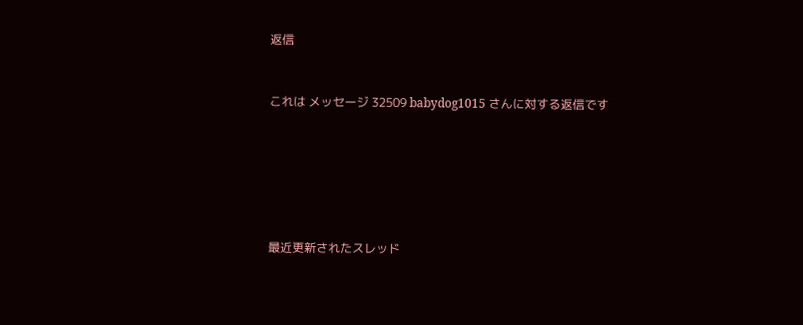返信


これは メッセージ 32509 babydog1015 さんに対する返信です






最近更新されたスレッド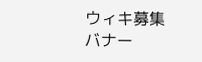ウィキ募集バナー